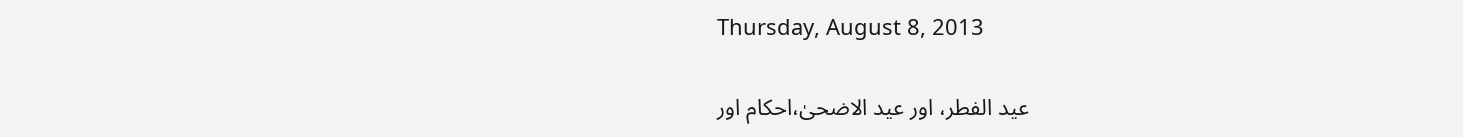Thursday, August 8, 2013

عید الفطر، اور عید الاضحیٰ،احکام اور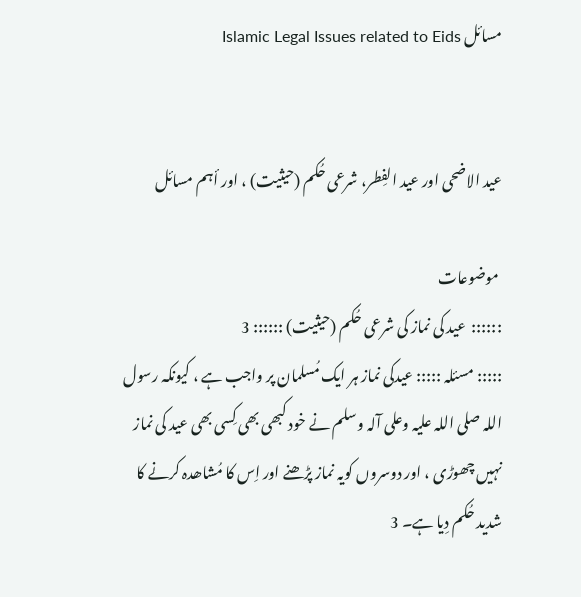مسائل Islamic Legal Issues related to Eids


عید الاضحی اور عید الفِطر، شرعی حُکم (حیثیت) ، اور أہم مسائل

 موضوعات
::::::  عید کی نماز کی شرعی حُکم (حیثیت) :::::: 3
::::: مسئلہ ::::: عیدکی نماز ہر ایک مُسلمان پر واجب ہے ، کیونکہ رسول اللہ صلی اللہ علیہ وعلی آلہ وسلم نے خود کبھی بھی کِسی بھی عید کی نماز نہیں چھوڑی ، اور دوسروں کویہ نماز پڑھنے اور اِس کا مُشاھدہ کرنے کا شدید حُکم دِیا ہے۔ 3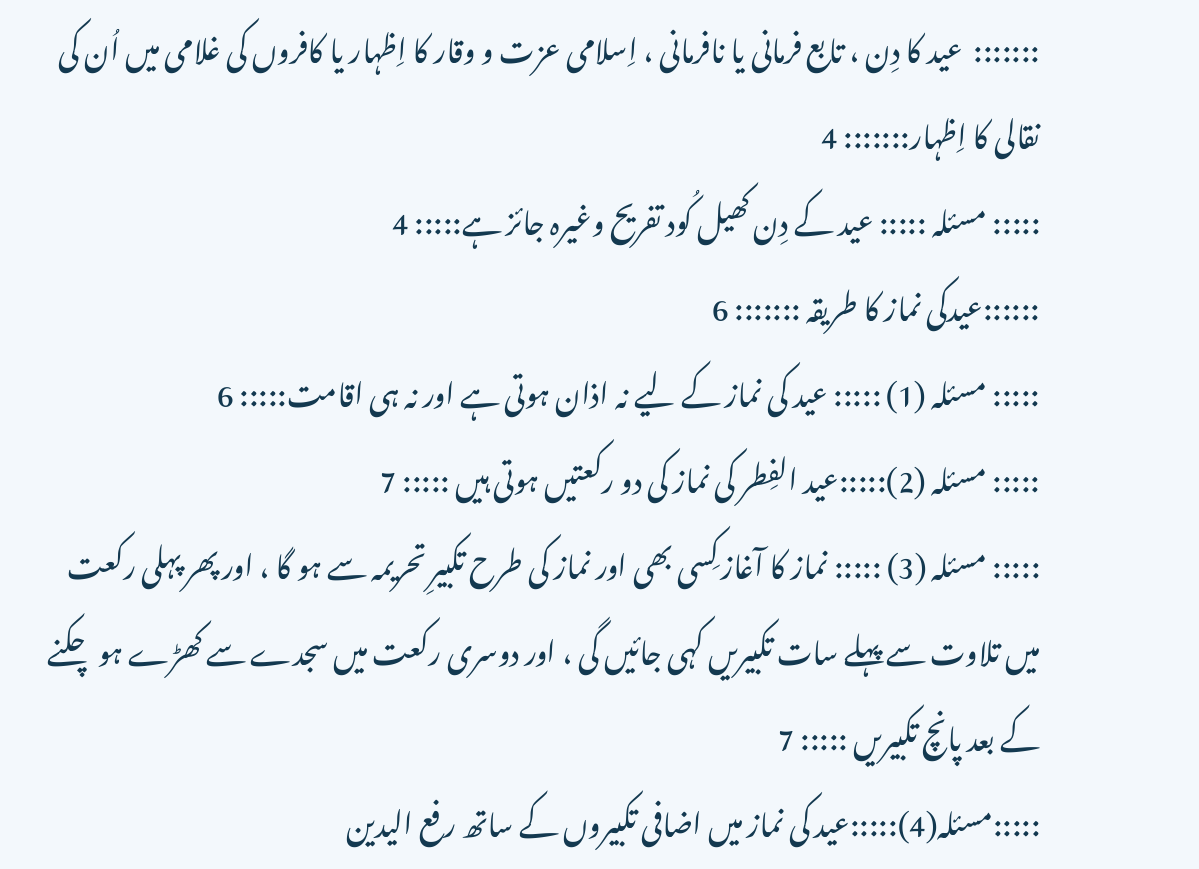:::::::  عید کا دِن ، تابع فرمانی یا نافرمانی ، اِسلامی عزت و وقار کا اِظہار یا کافروں کی غلامی میں اُن کی نقالی کا اِظہار::::::: 4
::::: مسئلہ ::::: عید کے دِن کھیل کُود تفریح وغیرہ جائز ہے::::: 4
::::::عیدکی نماز کا طریقہ ::::::: 6
::::: مسئلہ (1) ::::: عید کی نماز کے لیے نہ اذان ہوتی ہے اور نہ ہی اقامت::::: 6
::::: مسئلہ (2):::::عید الفِطر کی نماز کی دو رکعتیں ہوتی ہیں ::::: 7
::::: مسئلہ (3) ::::: نماز کا آغاز کِسی بھی اور نماز کی طرح تکبیرِ تحریمہ سے ہو گا ، اور پھر پہلی رکعت میں تلاوت سے پہلے سات تکبیریں کہی جائیں گی ، اور دوسری رکعت میں سجدے سے کھڑے ہو چکنے کے بعد پانچ تکبیریں ::::: 7
:::::مسئلہ(4):::::عید کی نماز میں اضافی تکبیروں کے ساتھ رفع الیدین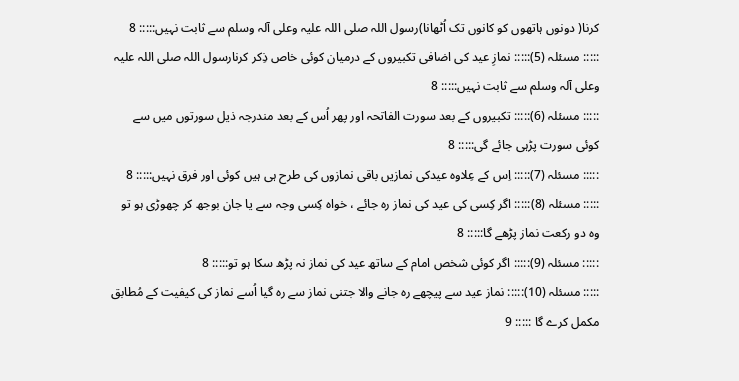کرنا( دونوں ہاتھوں کو کانوں تک اُٹھانا)رسول اللہ صلی اللہ علیہ وعلی آلہ وسلم سے ثابت نہیں::::: 8
::::: مسئلہ (5)::::: نمازِ عید کی اضافی تکبیروں کے درمیان کوئی خاص ذِکر کرنارسول اللہ صلی اللہ علیہ وعلی آلہ وسلم سے ثابت نہیں::::: 8
::::: مسئلہ (6)::::: تکبیروں کے بعد سورت الفاتحہ اور پھر اُس کے بعد مندرجہ ذیل سورتوں میں سے کوئی سورت پڑہی جائے گی::::: 8
::::: مسئلہ (7)::::: اِس کے عِلاوہ عیدکی نمازیں باقی نمازوں کی طرح ہی ہیں کوئی اور فرق نہیں::::: 8
::::: مسئلہ (8)::::: اگر کِسی کی عید کی نماز رہ جائے ، خواہ کِسی وجہ سے یا جان بوجھ کر چھوڑی ہو تو وہ دو رکعت نماز پڑھے گا::::: 8
::::: مسئلہ (9)::::: اگر کوئی شخص امام کے ساتھ عید کی نماز نہ پڑھ سکا ہو تو::::: 8
::::: مسئلہ (10)::::: نماز عید سے پیچھے رہ جانے والا جتنی نماز سے رہ گیا اُسے نماز کی کیفیت کے مُطابق مکمل کرے گا ::::: 9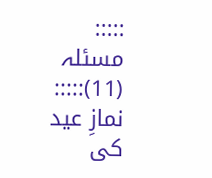::::: مسئلہ (11)::::: نمازِ عید کی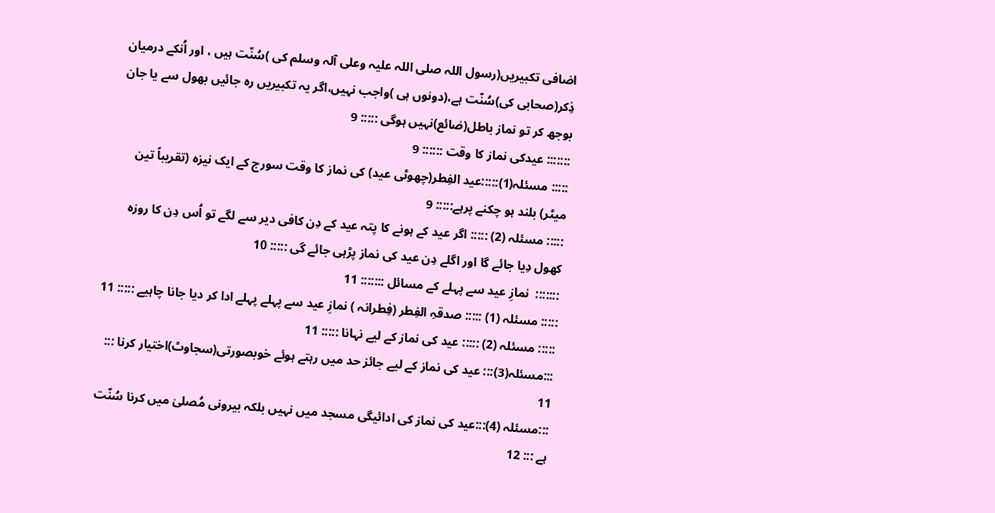اضافی تکبیریں(رسول اللہ صلی اللہ علیہ وعلی آلہ وسلم کی )سُنّت ہیں ، اور اُنکے درمیان ذِکر(صحابی کی)سُنّت ہے،(دونوں ہی )واجب نہیں،اگر یہ تکبیریں رہ جائیں بھول سے یا جان بوجھ کر تو نماز باطل(ضائع)نہیں ہوگی ::::: 9
::::::: عیدکی نماز کا وقت :::::: 9
::::: مسئلہ(1):::::عید الفِطر(چھوٹی عید) کی نماز کا وقت سورج کے ایک نیزہ (تقریباً تین میٹر) بلند ہو چکنے پرہے::::: 9
::::: مسئلہ (2) ::::: اگر عید کے ہونے کا پتہ عید کے دِن کافی دیر سے لگے تو اُس دِن کا روزہ کھول دِیا جائے گا اور اگلے دِن عید کی نماز پڑہی جائے گی ::::: 10
:::::::  نمازِ عید سے پہلے کے مسائل ::::::: 11
::::: مسئلہ (1) ::::: صدقہِ الفِطر (فِطرانہ ) نمازِ عید سے پہلے پہلے ادا کر دیا جانا چاہیے ::::: 11
::::: مسئلہ (2) ::::: عید کی نماز کے لیے نہانا ::::: 11
:::مسئلہ(3)::: عید کی نماز کے لیے جائز حد میں رہتے ہوئے خوبصورتی(سجاوٹ)اختیار کرنا ::: 11
:::مسئلہ (4):::عید کی نماز کی ادائیگی مسجد میں نہیں بلکہ بیرونی مُصلیٰ میں کرنا سُنّت ہے ::: 12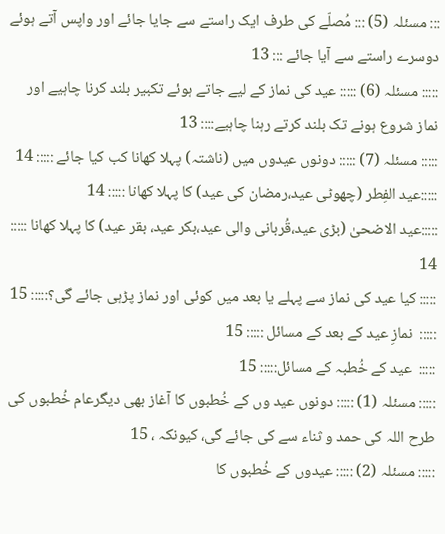::: مسئلہ (5) ::: مُصلّے کی طرف ایک راستے سے جایا جائے اور واپس آتے ہوئے دوسرے راستے سے آیا جائے ::: 13
::::: مسئلہ (6) ::::: عید کی نماز کے لیے جاتے ہوئے تکبیر بلند کرنا چاہیے اور نماز شروع ہونے تک بلند کرتے رہنا چاہیے:::: 13
::::: مسئلہ (7) ::::: دونوں عیدوں میں (ناشتہ) پہلا کھانا کب کیا جائے ::::: 14
:::::عید الفِطر (چھوٹی عید،رمضان کی عید) کا پہلا کھانا ::::: 14
:::::عید الاضحیٰ (بڑی عید،قُربانی والی عید،بکر عید، بقر عید) کا پہلا کھانا ::::: 14
::::: کیا عید کی نماز سے پہلے یا بعد میں کوئی اور نماز پڑہی جائے گی؟::::: 15
:::::  نمازِ عید کے بعد کے مسائل ::::: 15
:::::  عید کے خُطبہ کے مسائل::::: 15
::::: مسئلہ (1) ::::: دونوں عید وں کے خُطبوں کا آغاز بھی دیگرعام خُطبوں کی طرح اللہ کی حمد و ثناء سے کی جائے گی، کیونکہ ، 15
::::: مسئلہ (2) ::::: عیدوں کے خُطبوں کا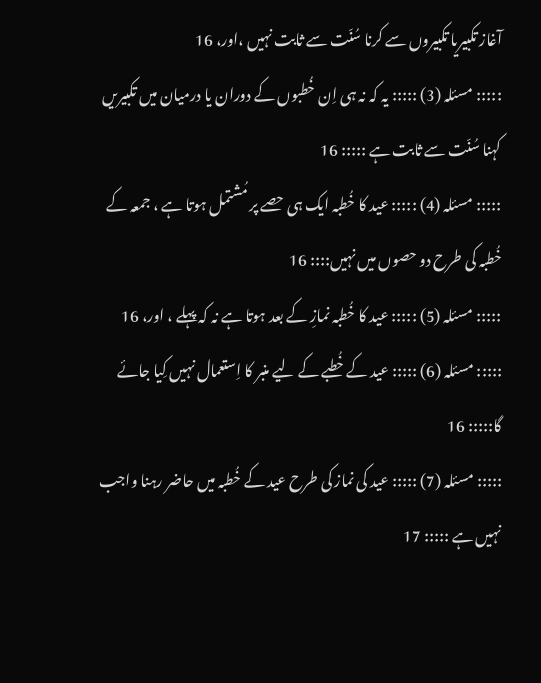آغاز تکبیریا تکبیروں سے کرنا سُنّت سے ثابت نہیں ،اور، 16
::::: مسئلہ (3) ::::: یہ کہ نہ ہی اِن خُطبوں کے دوران یا درمیان میں تکبیریں کہنا سُنّت سے ثابت ہے ::::: 16
::::: مسئلہ (4) ::::: عید کا خُطبہ ایک ہی حصے پر مُشتمل ہوتا ہے ، جمعہ کے خُطبہ کی طرح دو حصوں میں نہیں:::: 16
::::: مسئلہ (5) ::::: عید کا خُطبہ نمازِ کے بعد ہوتا ہے نہ کہ پہلے ، اور، 16
::::: مسئلہ (6) ::::: عید کے خُطبے کے لیے منبر کا اِستعمال نہیں کِیا جائے گا::::: 16
::::: مسئلہ (7) ::::: عید کی نماز کی طرح عید کے خُطبہ میں حاضر رہنا واجب نہیں ہے ::::: 17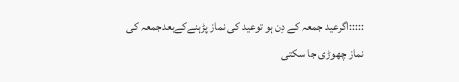:::::اگرعید جمعہ کے دِن ہو توعید کی نماز پڑہنےکےبعدجمعہ کی نماز چھوڑی جا سکتی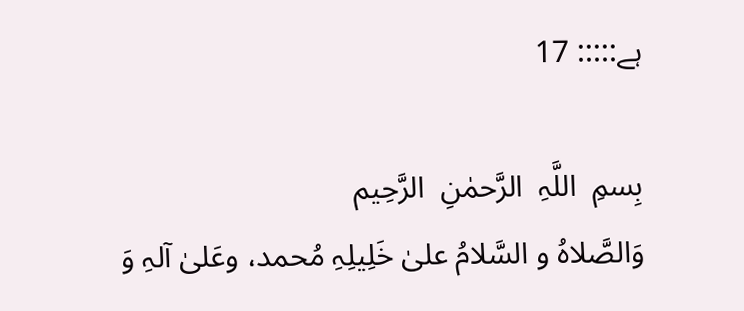ہے::::: 17

بِسمِ  اللَّہِ  الرَّحمٰنِ  الرَّحِیم
وَالصَّلاہُ و السَّلامُ علیٰ خَلِیلِہِ مُحمد، وعَلیٰ آلہِ وَ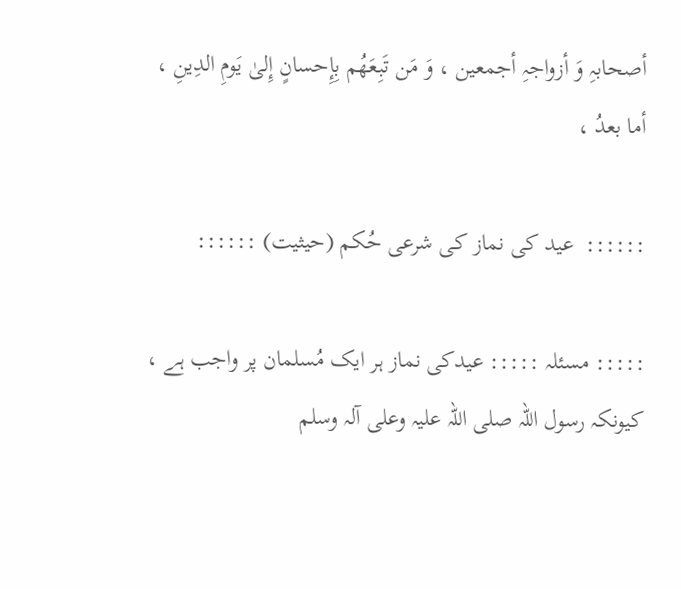أصحابہِ وَ أزواجہِ أجمعین ، وَ مَن تَبِعَھُم بِإِحسانٍ إِلیٰ یَومِ الدِینِ ، أما بعدُ ،

::::::  عید کی نماز کی شرعی حُکم (حیثیت) ::::::

::::: مسئلہ ::::: عیدکی نماز ہر ایک مُسلمان پر واجب ہے ، کیونکہ رسول اللہ صلی اللہ علیہ وعلی آلہ وسلم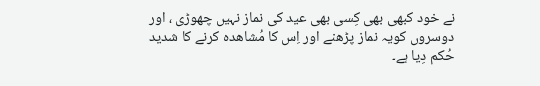نے خود کبھی بھی کِسی بھی عید کی نماز نہیں چھوڑی ، اور دوسروں کویہ نماز پڑھنے اور اِس کا مُشاھدہ کرنے کا شدید حُکم دِیا ہے۔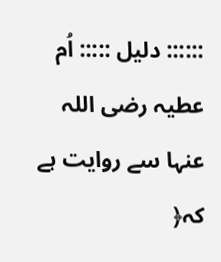:::::: دلیل ::::: اُم عطیہ رضی اللہ عنہا سے روایت ہے کہ﴿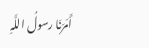أَمَرَنَا رسولُ اللَّہِ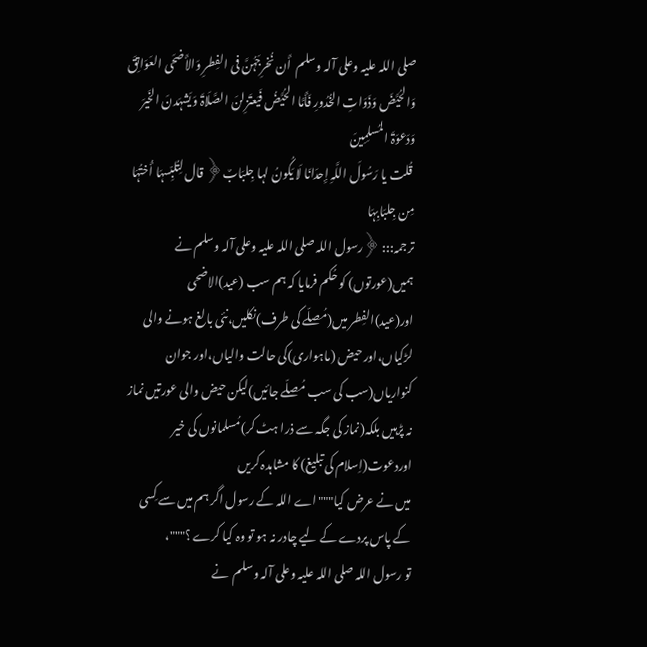صلی اللہ علیہ وعلی آلہ وسلم  أَن نُخرِجَہُنَّ فی الفِطرِ وَالأَضحَی العَوَاتِقَ وَالحُیَّضَ وَذَوَاتِ الخُدُورِ فَأَمَّا الحُیَّضُ فَیَعتَزِلنَ الصَّلَاۃَ وَیَشہَدنَ الخَیرَ وَدَعوَۃَ المُسلِمِینَ
 قُلت یا رَسُولَ اللَّہِ إِحدَانَا لَا یَکُونُ لہا جِلبَابٌ﴿ قال لِتُلبِّسہَا أُختُہَا مِن جِلبَابِہَا
ترجمہ::: ﴿رسول اللہ صلی اللہ علیہ وعلی آلہ وسلم نے ہمیں(عورتوں) کو حُکم فرمایا کہ ہم سب (عید)الاضحی اور(عید)الفِطر میں(مُصلّے کی طرف)نکلیں،نئی بالغ ہونے والی لڑکیاں،اور حیض (ماہواری)کی حالت والیاں،اور جوان کنواریاں(سب کی سب مُصلّے جائیں)لیکن حیض والی عورتیں نماز نہ پڑہیں بلکہ(نماز کی جگہ سے ذرا ہٹ کر)مُسلمانوں کی خیر اوردعوت(اِسلام کی تبلیغ) کا مشاہدہ کریں
میں نے عرض کیا"""اے اللہ کے رسول اگر ہم میں سے کِسی کے پاس پردے کے لیے چادر نہ ہو تو وہ کیا کرے ؟"""،
تو رسول اللہ صلی اللہ علیہ وعلی آلہ وسلم  نے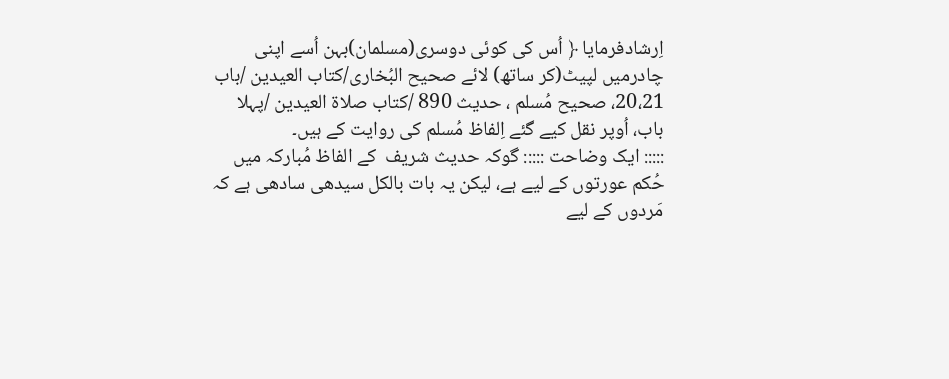اِرشادفرمایا ﴿ اُس کی کوئی دوسری(مسلمان)بہن اُسے اپنی چادرمیں لپیٹ(کر ساتھ) لائے صحیح البُخاری/کتاب العیدین /باب 20،21، صحیح مُسلم ، حدیث 890 /کتاب صلاۃ العیدین /پہلا باب، اُوپر نقل کیے گئے اِلفاظ مُسلم کی روایت کے ہیں۔
::::: ایک وضاحت ::::: گوکہ حدیث شریف  کے الفاظ مُبارکہ میں حُکم عورتوں کے لیے ہے، لیکن یہ بات بالکل سیدھی سادھی ہے کہ مَردوں کے لیے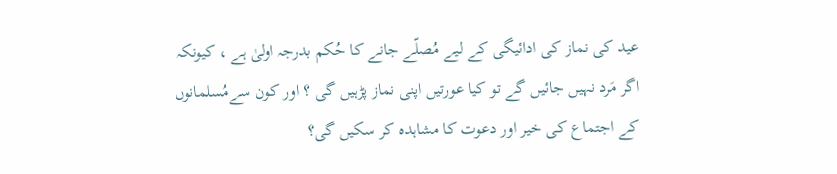عید کی نماز کی ادائیگی کے لیے مُصلّے جانے کا حُکم بدرجہ اولیٰ ہے ، کیونکہ اگر مَرد نہیں جائیں گے تو کیا عورتیں اپنی نماز پڑہیں گی ؟ اور کون سےمُسلمانوں کے اجتماع کی خیر اور دعوت کا مشاہدہ کر سکیں گی؟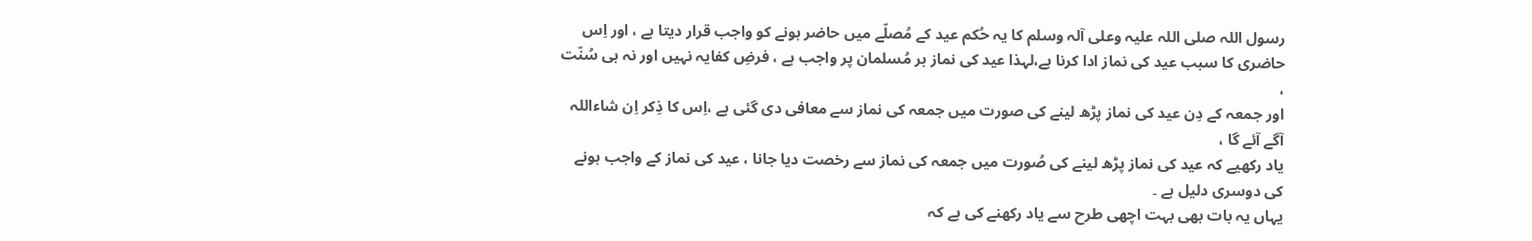رسول اللہ صلی اللہ علیہ وعلی آلہ وسلم کا یہ حُکم عید کے مُصلّے میں حاضر ہونے کو واجب قرار دیتا ہے ، اور اِس حاضری کا سبب عید کی نماز ادا کرنا ہے،لہذا عید کی نماز ہر مُسلمان پر واجب ہے ، فرضِ کفایہ نہیں اور نہ ہی سُنّت ،
اور جمعہ کے دِن عید کی نماز پڑھ لینے کی صورت میں جمعہ کی نماز سے معافی دی گئی ہے ،اِس کا ذِکر اِن شاءاللہ آگے آئے گا ،
یاد رکھیے کہ عید کی نماز پڑھ لینے کی صُورت میں جمعہ کی نماز سے رخصت دیا جانا ، عید کی نماز کے واجب ہونے کی دوسری دلیل ہے ۔
یہاں یہ بات بھی بہت اچھی طرح سے یاد رکھنے کی ہے کہ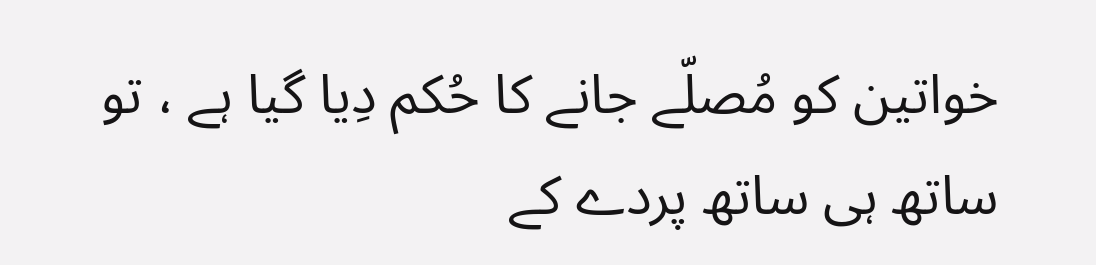خواتین کو مُصلّے جانے کا حُکم دِیا گیا ہے ، تو ساتھ ہی ساتھ پردے کے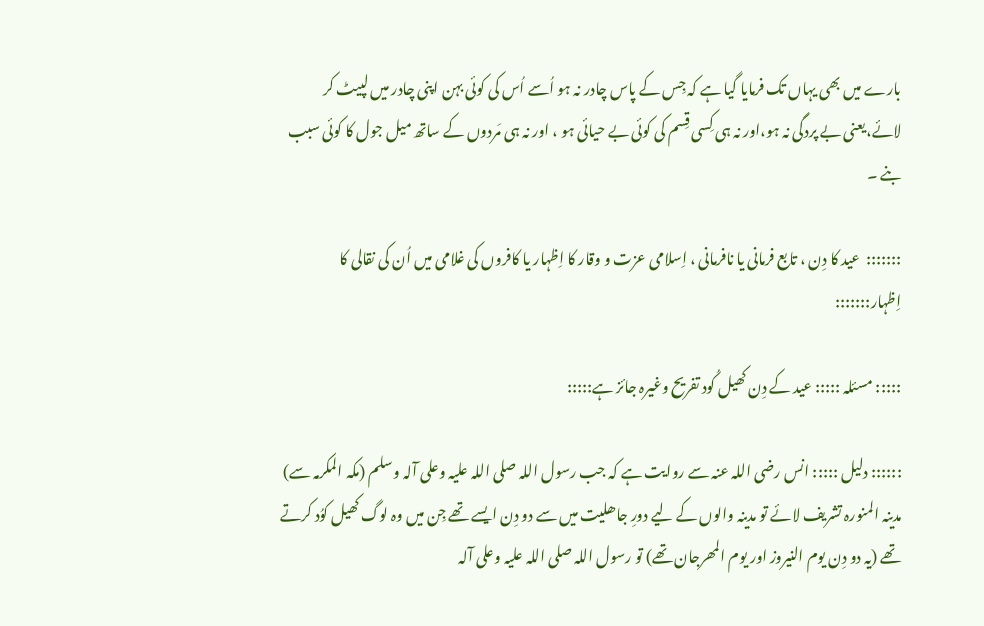بارے میں بھی یہاں تک فرمایا گیا ہے کہ جِس کے پاس چادر نہ ہو اُسے اُس کی کوئی بہن اپنی چادر میں لپیٹ کر لائے،یعنی بے پردگی نہ ہو،اور نہ ہی کِسی قِسم کی کوئی بے حیائی ہو ، اور نہ ہی مَردوں کے ساتھ میل جول کا کوئی سبب بنے ۔

:::::::  عید کا دِن ، تابع فرمانی یا نافرمانی ، اِسلامی عزت و وقار کا اِظہار یا کافروں کی غلامی میں اُن کی نقالی کا اِظہار:::::::

::::: مسئلہ ::::: عید کے دِن کھیل کُود تفریح وغیرہ جائز ہے:::::

:::::: دلیل ::::: انس رضی اللہ عنہ سے روایت ہے کہ جب رسول اللہ صلی اللہ علیہ وعلی آلہ وسلم (مکہ المکرمہ سے) مدینہ المنورہ تشریف لائے تو مدینہ والوں کے لیے دورِ جاھلیت میں سے دو دِن ایسے تھے جِن میں وہ لوگ کھیل کوُد کرتے تھے (یہ دو دِن یوم النیروز اور یوم المھرجان تھے) تو رسول اللہ صلی اللہ علیہ وعلی آلہ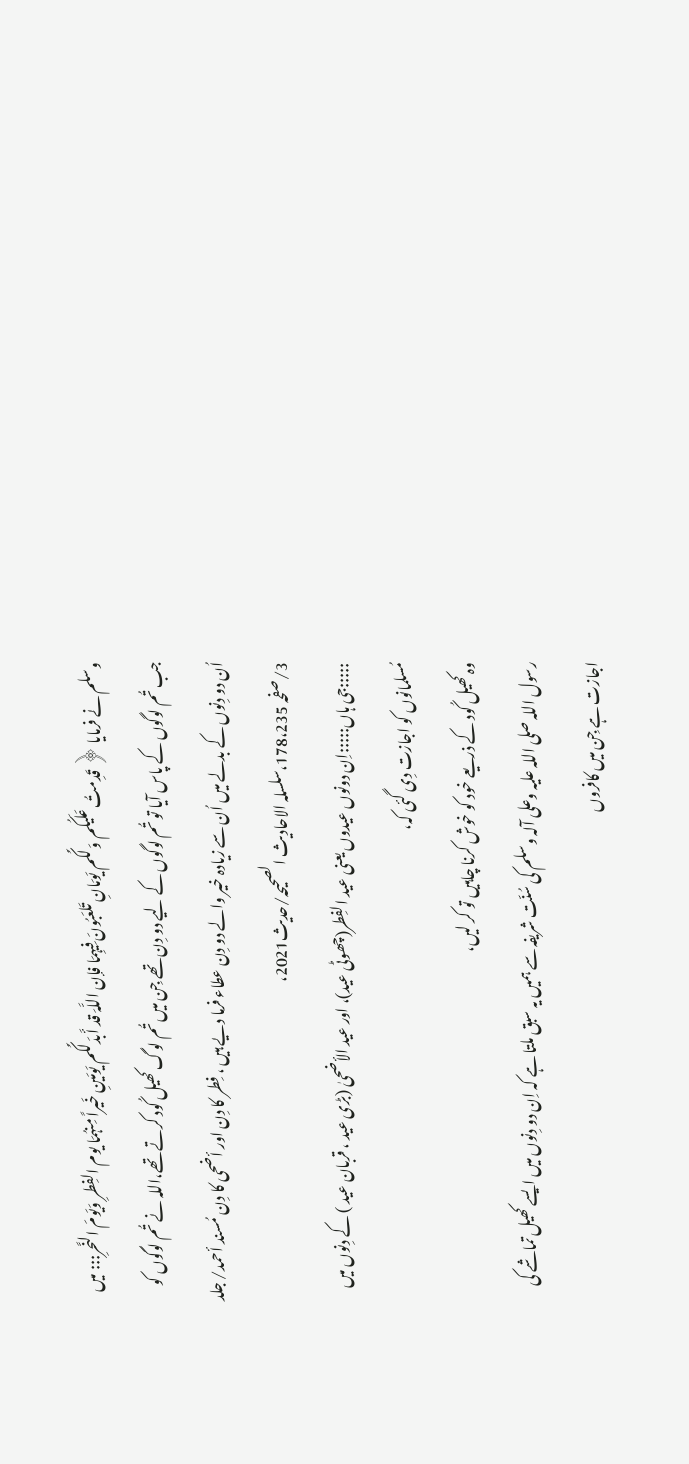وسلم نے فرمایا ﴿ قَدِمتُ عَلَیکُم وَلَکُم یَومَانِ تَلعَبُونَ فِیہِمَا فإن اللَّہَ قد أَبدَلَکُم یَومَینِ خَیراً مِنہُمَا یوم الفِطرِ وَیَومَ النَّحرِ::: میں جب تُم لوگوں کے پاس آیا تو تُم لوگوں کے لیے دو دِن تھے جِن میں تُم لوگ کھیل کُود کرتے تھے،اللہ نے تُم لوگوں کو اُن دو دِنوں کے بدلے میں اُن سے زیادہ خیر والے دو دِن عطاء فرما دیے ہیں ، فِطر کا دِن اور أضحی کا دِن مُسند أحمد/ جلد 3/صفحہ 178،235،سلسلہ الاحادیث الصحیحہ/حدیث2021،
:::::جی ہاں:::::اِن دونوں عیدوں یعنی عید الفِطر(چھوٹی عید)، اور عید الأضحیٰ (بڑی عید ، قربان عید ) کے دِنوں میں مُسلمانوں کو اجازت دِی گئی کہ،
وہ کھیل کُود کے ذریعے خود کو خوش کرنا چاہیں تو کر لیں،
رسول اللہ صلی اللہ علیہ وعلی آلہ وسلم کی سُنّت شریفہ سے ہمیں یہ سبق ملتا ہے کہ اِن دو دِنوں میں ایسے کھیل تماشے کی اجازت ہے جِن میں کافروں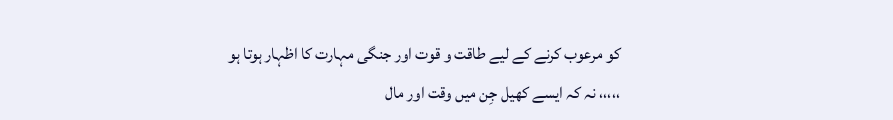کو مرعوب کرنے کے لیے طاقت و قوت اور جنگی مہارت کا اظہار ہوتا ہو ،،،،، نہ کہ ایسے کھیل جِن میں وقت اور مال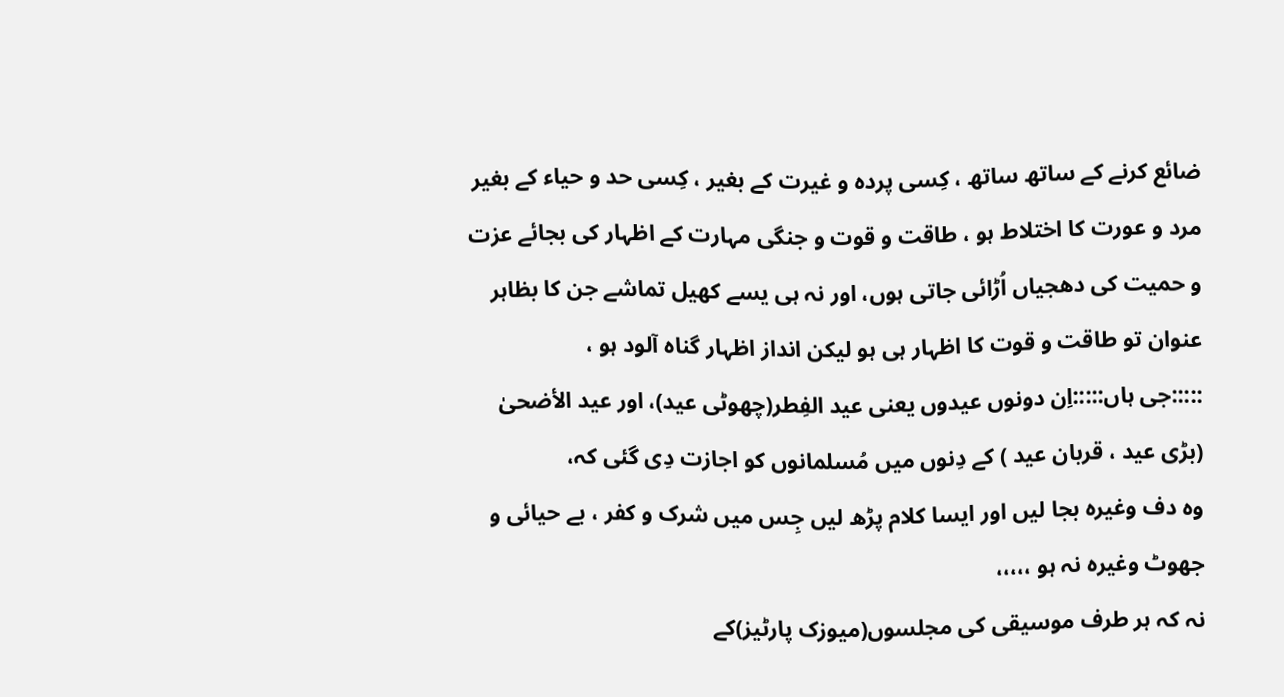ضائع کرنے کے ساتھ ساتھ ، کِسی پردہ و غیرت کے بغیر ، کِسی حد و حیاء کے بغیر مرد و عورت کا اختلاط ہو ، طاقت و قوت و جنگی مہارت کے اظہار کی بجائے عزت و حمیت کی دھجیاں اُڑائی جاتی ہوں، اور نہ ہی یسے کھیل تماشے جن کا بظاہر عنوان تو طاقت و قوت کا اظہار ہی ہو لیکن انداز اظہار گناہ آلود ہو ،
:::::جی ہاں:::::اِن دونوں عیدوں یعنی عید الفِطر(چھوٹی عید)، اور عید الأضحیٰ (بڑی عید ، قربان عید ) کے دِنوں میں مُسلمانوں کو اجازت دِی گئی کہ،
وہ دف وغیرہ بجا لیں اور ایسا کلام پڑھ لیں جِس میں شرک و کفر ، بے حیائی و جھوٹ وغیرہ نہ ہو ،،،،،
نہ کہ ہر طرف موسیقی کی مجلسوں(میوزک پارٹیز)کے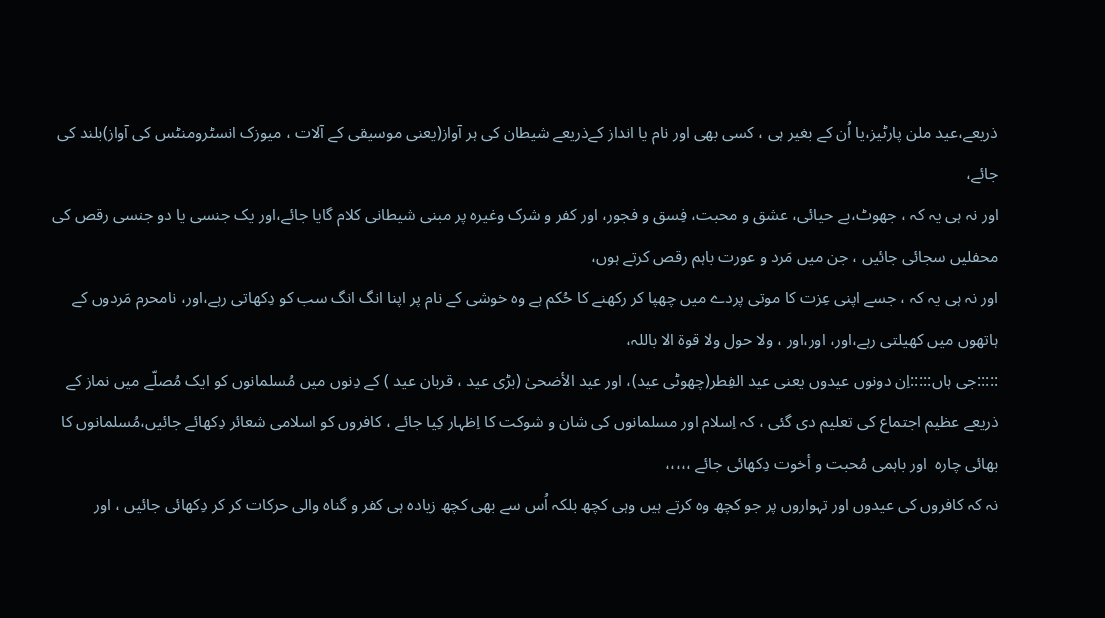ذریعے،عید ملن پارٹیز،یا اُن کے بغیر ہی ، کسی بھی اور نام یا انداز کےذریعے شیطان کی ہر آواز(یعنی موسیقی کے آلات ، میوزک انسٹرومنٹس کی آواز)بلند کی جائے،
اور نہ ہی یہ کہ ، جھوٹ،بے حیائی، عشق و محبت، فِسق و فجور، اور کفر و شرک وغیرہ پر مبنی شیطانی کلام گایا جائے،اور یک جنسی یا دو جنسی رقص کی محفلیں سجائی جائیں ، جن میں مَرد و عورت باہم رقص کرتے ہوں،
اور نہ ہی یہ کہ ، جسے اپنی عِزت کا موتی پردے میں چھپا کر رکھنے کا حُکم ہے وہ خوشی کے نام پر اپنا انگ انگ سب کو دِکھاتی رہے،اور، نامحرم مَردوں کے ہاتھوں میں کھیلتی رہے،اور، اور،اور ، ولا حول ولا قوۃ الا باللہ،
:::::جی ہاں:::::اِن دونوں عیدوں یعنی عید الفِطر(چھوٹی عید)، اور عید الأضحیٰ (بڑی عید ، قربان عید ) کے دِنوں میں مُسلمانوں کو ایک مُصلّے میں نماز کے ذریعے عظیم اجتماع کی تعلیم دی گئی ، کہ اِسلام اور مسلمانوں کی شان و شوکت کا اِظہار کِیا جائے ، کافروں کو اسلامی شعائر دِکھائے جائیں،مُسلمانوں کا بھائی چارہ  اور باہمی مُحبت و أخوت دِکھائی جائے ،،،،،
نہ کہ کافروں کی عیدوں اور تہواروں پر جو کچھ وہ کرتے ہیں وہی کچھ بلکہ اُس سے بھی کچھ زیادہ ہی کفر و گناہ والی حرکات کر کر دِکھائی جائیں ، اور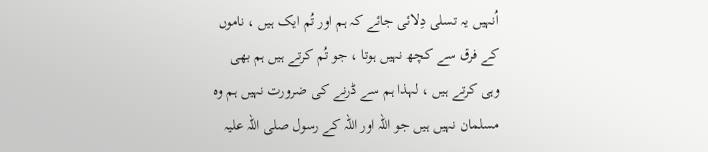اُنہیں یہ تسلی دِلائی جائے کہ ہم اور تُم ایک ہیں ، ناموں کے فرق سے کچھ نہیں ہوتا ، جو تُم کرتے ہیں ہم بھی وہی کرتے ہیں ، لہذا ہم سے ڈرنے کی ضرورت نہیں ہم وہ مسلمان نہیں ہیں جو اللہ اور اللہ کے رسول صلی اللہ علیہ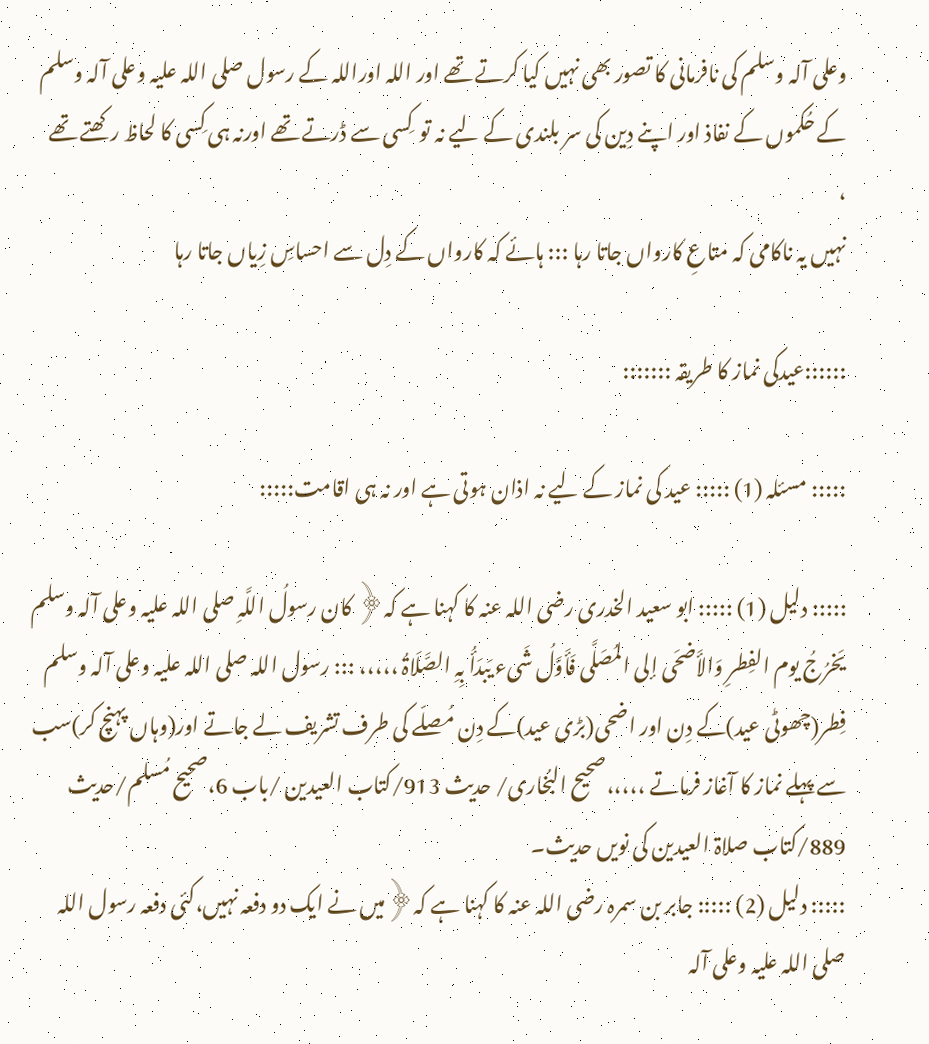وعلی آلہ وسلم کی نافرمانی کا تصور بھی نہیں کیا کرتے تھے اور اللہ اوراللہ کے رسول صلی اللہ علیہ وعلی آلہ وسلم کے حُکموں کے نفاذ اور اپنے دِین کی سر بلندی کے لیے نہ تو  کِسی سے ڈرتے تھے اورنہ ہی کِسی کا لحاظ رکھتے تھے ،
نہیں یہ ناکامی کہ متاعِ کارواں جاتا رہا ::: ہائے کہ کارواں کے دِل سے احساسِ زِیاں جاتا رہا

::::::عیدکی نماز کا طریقہ :::::::

::::: مسئلہ (1) ::::: عید کی نماز کے لیے نہ اذان ہوتی ہے اور نہ ہی اقامت:::::

::::: دلیل (1) ::::: ابو سعید الخدری رضی اللہ عنہ کا کہنا ہے کہ﴿ کان رسولُ اللَّہِ صلی اللہ علیہ وعلی آلہ وسلم یَخرُجُ یوم الفِطرِ وَالأَضحَی إلی المُصَلَّی فَأَوَّلُ شَیء یَبدَأُ بِہِ الصَّلَاۃُ ،،،،، ::: رسول اللہ صلی اللہ علیہ وعلی آلہ وسلم فِطر(چھوٹی عید)کے دِن اور اضحی(بڑی عید)کے دِن مُصلّے کی طرف تشریف لے جاتے اور(وہاں پہنچ کر)سب سے پہلے نماز کا آغاز فرماتے ،،،،،صحیح البُخاری/ حدیث 913/کتاب العیدین /باب 6،صحیح مُسلم/حدیث 889/کتاب صلاۃ العیدین کی نویں حدیث۔
::::: دلیل (2) ::::: جابر بن سمرہ رضی اللہ عنہ کا کہنا ہے کہ﴿میں نے ایک دو دفعہ نہیں،کئی دفعہ رسول اللہ صلی اللہ علیہ وعلی آلہ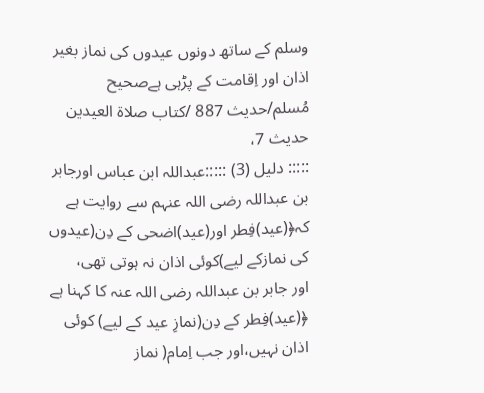وسلم کے ساتھ دونوں عیدوں کی نماز بغیر اذان اور اِقامت کے پڑہی ہےصحیح مُسلم/حدیث 887 /کتاب صلاۃ العیدین حدیث 7،
::::: دلیل (3) :::::عبداللہ ابن عباس اورجابر بن عبداللہ رضی اللہ عنہم سے روایت ہے کہ﴿(عید)فِطر اور(عید)اضحی کے دِن(عیدوں کی نمازکے لیے)کوئی اذان نہ ہوتی تھی،
اور جابر بن عبداللہ رضی اللہ عنہ کا کہنا ہے ﴿(عید)فِطر کے دِن(نمازِ عید کے لیے) کوئی اذان نہیں،اور جب اِمام( نماز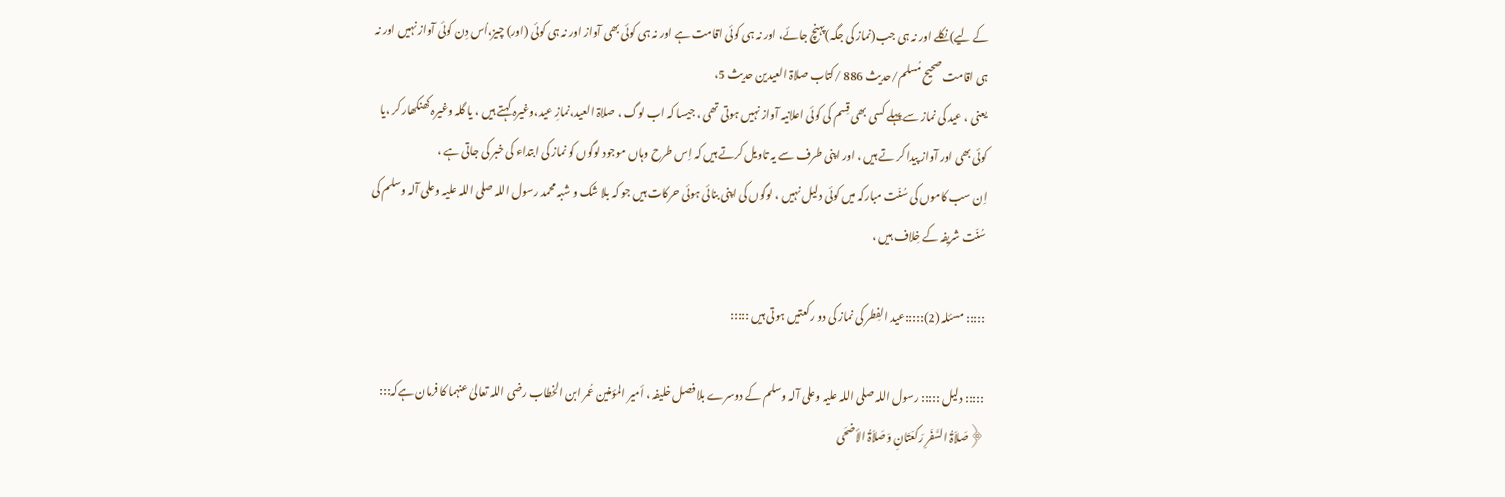کے لیے)نکلے اور نہ ہی جب(نماز کی جگہ)پہنچ جائے، اور نہ ہی کوئی اقامت ہے اور نہ ہی کوئی بھی آواز اور نہ ہی کوئی (اور) چیز،اُس دِن کوئی آواز نہیں اور نہ ہی اقامت صحیح مُسلم/حدیث 886 /کتاب صلاۃ العیدین حدیث 5،
یعنی ، عید کی نماز سے پہلے کسی بھی قِسم کی کوئی اعلانیہ آواز نہیں ہوتی تھی ، جیسا کہ اب لوگ ، صلاۃ العید،نمازِ عید،وغیرہ کہتے ہیں ، یا گلہ وغیرہ کھنکھار کر ،یا کوئی بھی اور آواز پیدا کر تے ہیں ، اور اپنی طرف سے یہ تاویل کرتے ہیں کہ اِس طرح وہاں موجود لوگوں کو نماز کی ابتداء کی خبر کی جاتی ہے ،
اِن سب کاموں کی سُنّت مبارکہ میں کوئی دلیل نہیں ، لوگوں کی اپنی بنائی ہوئی حرکات ہیں جو کہ بلا شک و شبہ محمد رسول اللہ صلی اللہ علیہ وعلی آلہ وسلم کی سُنّت شریفہ کے خِلاف ہیں ،

::::: مسئلہ (2):::::عید الفِطر کی نماز کی دو رکعتیں ہوتی ہیں :::::

::::: دلیل ::::: رسول اللہ صلی اللہ علیہ وعلی آلہ وسلم کے دوسرے بلا فصل خلیفہ ، أمیر المؤمنین عُمر ابن الخطاب رضی اللہ تعالیٰ عنہما کا فرمان ہےکہ:::
﴿صَلاَۃُ السَّفَرِ رَکعَتَانِ وَصَلاَۃُ الأضحَی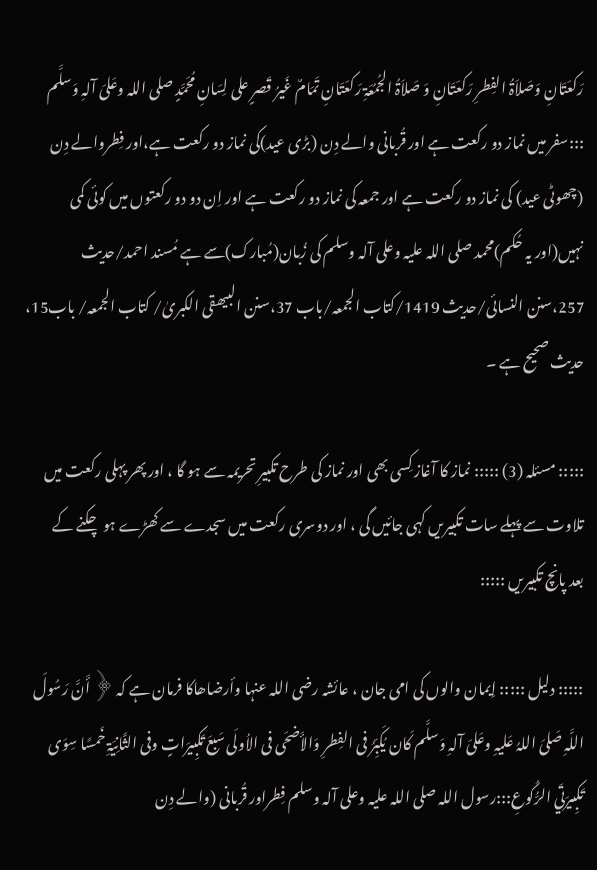رَکعَتَانِ وَصَلاَۃُ الفِطرِ رَکعَتَانِ وَ صَلاَۃُ الجُمُعَۃِ رَکعَتَانِ تَمَامٌ غَیرُ قَصرٍ علی لِسَانِ مُحَمَّدٍ صلی اللہ وعَلیَ آلہِ وَسلَّم :::سفر میں نماز دو رکعت ہے اور قُربانی والے دِن (بڑی عید)کی نماز دو رکعت ہے،اور فِطروالے دِن (چھوٹی عید) کی نماز دو رکعت ہے اور جمعہ کی نماز دو رکعت ہے اور اِن دو دو رکعتوں میں کوئی کمی نہیں(اور یہ حُکم)محمد صلی اللہ علیہ وعلی آلہ وسلم کی زُبان(مُبارک)سے ہے مُسند احمد/حدیث 257،سنن النسائی/حدیث 1419/کتاب الجمعہ/باب 37،سنن البیھقی الکبریٰ/ کتاب الجمعہ/ باب15، حدیث صحیح ہے ۔

::::: مسئلہ (3) ::::: نماز کا آغاز کِسی بھی اور نماز کی طرح تکبیرِ تحریمہ سے ہو گا ، اور پھر پہلی رکعت میں تلاوت سے پہلے سات تکبیریں کہی جائیں گی ، اور دوسری رکعت میں سجدے سے کھڑے ہو چکنے کے بعد پانچ تکبیریں :::::

::::: دلیل ::::: اِیمان والوں کی امی جان ، عائشہ رضی اللہ عنہا وأرضاھاکا فرمان ہے کہ ﴿ أَنَّ رَسُولَ اللَّہِ صَلیَ اللہُ عَلیہِ وعَلیَ آلہِ وَسلَّم کَان یُکَبِّرُ فی الفِطرِ وَالأَضحَی فی الاُولَی سَبعَ تَکبِیرَاتٍ وفی الثَّانِیَۃِ خَمسًا سِوَی تَکبِیرَتَي الرُّکُوعِ:::رسول اللہ صلی اللہ علیہ وعلی آلہ وسلم فِطراور قُربانی (والے دِن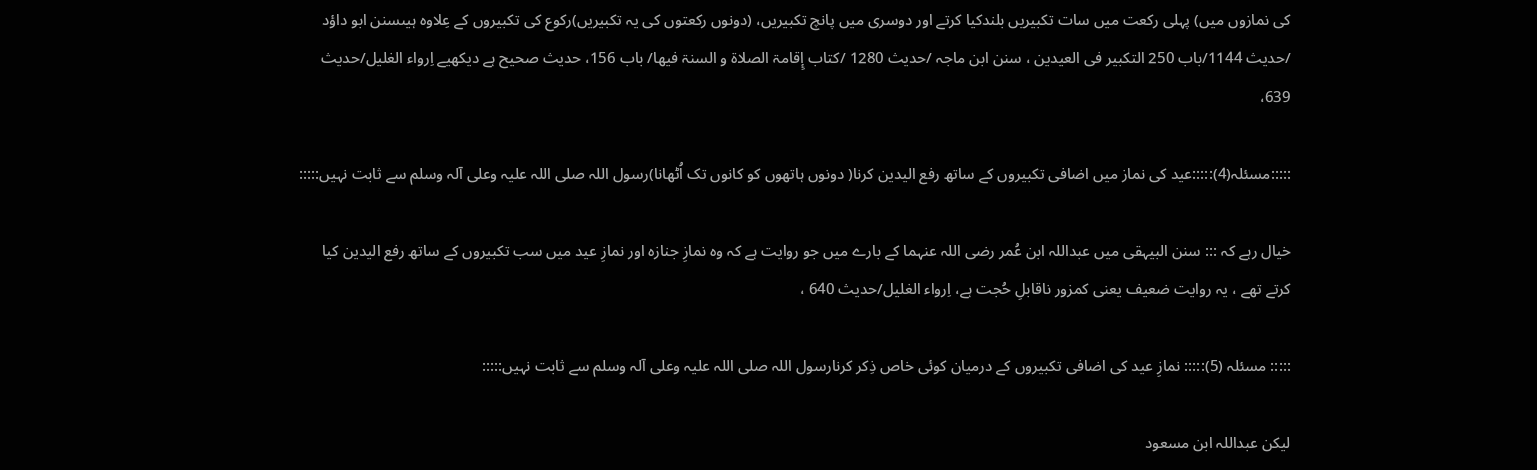کی نمازوں میں) پہلی رکعت میں سات تکبیریں بلندکیا کرتے اور دوسری میں پانچ تکبیریں، (دونوں رکعتوں کی یہ تکبیریں)رکوع کی تکبیروں کے عِلاوہ ہیںسنن ابو داؤد /حدیث 1144/باب 250 التکبیر فی العیدین ، سنن ابن ماجہ /حدیث 1280 /کتاب إِقامۃ الصلاۃ و السنۃ فیھا/ باب 156، حدیث صحیح ہے دیکھیے اِرواء الغلیل/حدیث 639،

:::::مسئلہ(4):::::عید کی نماز میں اضافی تکبیروں کے ساتھ رفع الیدین کرنا( دونوں ہاتھوں کو کانوں تک اُٹھانا)رسول اللہ صلی اللہ علیہ وعلی آلہ وسلم سے ثابت نہیں:::::

خیال رہے کہ ::: سنن البیہقی میں عبداللہ ابن عُمر رضی اللہ عنہما کے بارے میں جو روایت ہے کہ وہ نمازِ جنازہ اور نمازِ عید میں سب تکبیروں کے ساتھ رفع الیدین کیا کرتے تھے ، یہ روایت ضعیف یعنی کمزور ناقابلِ حُجت ہے، اِرواء الغلیل/حدیث 640 ،

::::: مسئلہ (5)::::: نمازِ عید کی اضافی تکبیروں کے درمیان کوئی خاص ذِکر کرنارسول اللہ صلی اللہ علیہ وعلی آلہ وسلم سے ثابت نہیں:::::

لیکن عبداللہ ابن مسعود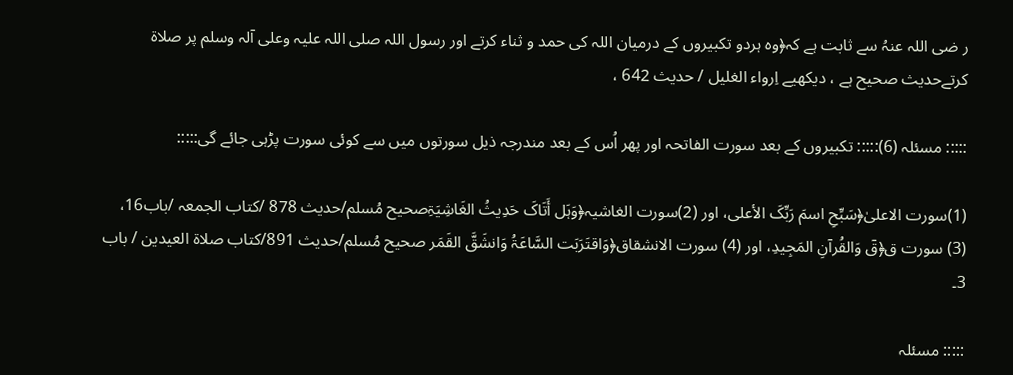ر ضی اللہ عنہُ سے ثابت ہے کہ﴿وہ ہردو تکبیروں کے درمیان اللہ کی حمد و ثناء کرتے اور رسول اللہ صلی اللہ علیہ وعلی آلہ وسلم پر صلاۃ کرتےحدیث صحیح ہے ، دیکھیے اِرواء الغلیل / حدیث 642 ،

::::: مسئلہ (6)::::: تکبیروں کے بعد سورت الفاتحہ اور پھر اُس کے بعد مندرجہ ذیل سورتوں میں سے کوئی سورت پڑہی جائے گی:::::

(1)سورت الاعلیٰ﴿سَبِّحِ اسمَ رَبِّکَ الأعلی، اور (2)سورت الغاشیہ﴿وَہَل أَتَاکَ حَدِیثُ الغَاشِیَۃِصحیح مُسلم/حدیث 878 /کتاب الجمعہ /باب16،
(3) سورت ق﴿قٓ وَالقُرآنِ المَجِیدِ، اور (4) سورت الانشقاق﴿وَاقتَرَبَت السَّاعَۃُ وَانشَقَّ القَمَر صحیح مُسلم/حدیث 891/کتاب صلاۃ العیدین / باب 3۔

::::: مسئلہ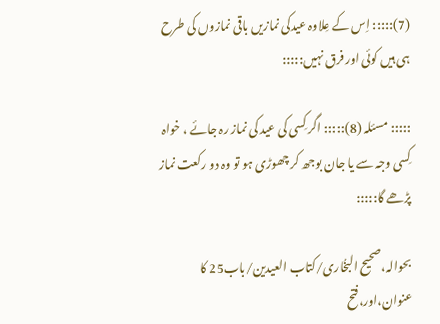(7)::::: اِس کے عِلاوہ عیدکی نمازیں باقی نمازوں کی طرح ہی ہیں کوئی اور فرق نہیں:::::

::::: مسئلہ (8)::::: اگر کِسی کی عید کی نماز رہ جائے ، خواہ کِسی وجہ سے یا جان بوجھ کر چھوڑی ہو تو وہ دو رکعت نماز پڑھے گا:::::

بحوالہ،صحیح البخُاری/کتاب العیدین/باب25 کا عنوان،اور،فتح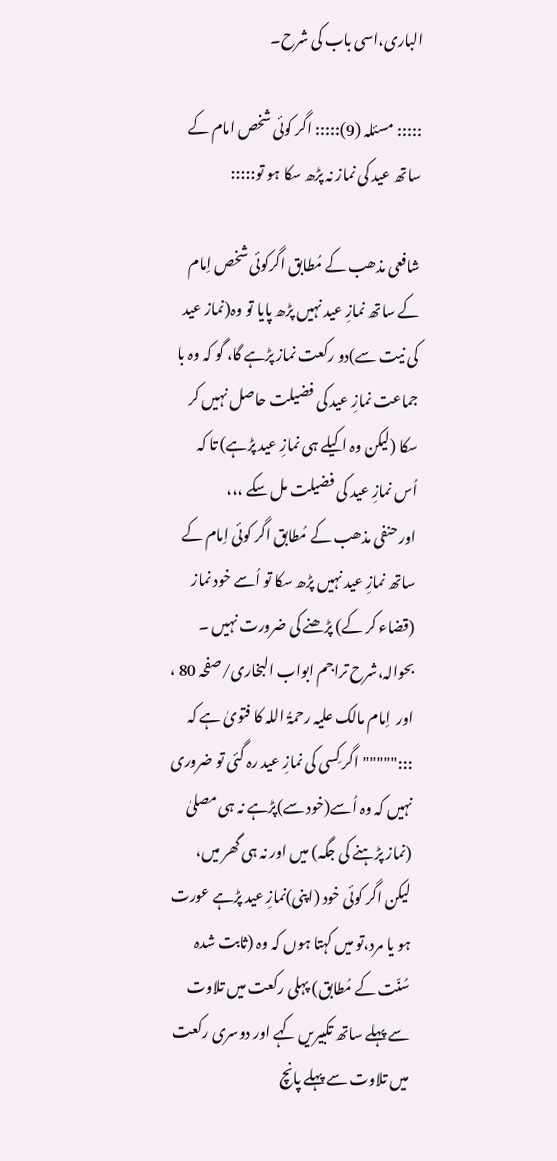الباری،اسی باب کی شرح۔

::::: مسئلہ (9)::::: اگر کوئی شخص امام کے ساتھ عید کی نماز نہ پڑھ سکا ہو تو:::::

شافعی مذھب کے مُطابق اگرکوئی شخص اِمام کے ساتھ نمازِ عید نہیں پڑھ پایا تو وہ(نماز عید کی نیت سے)دو رکعت نماز پڑہے گا، گو کہ وہ با جماعت نمازِ عید کی فضیلت حاصل نہیں کر سکا (لیکن وہ اکیلے ہی نمازِ عید پڑہے) تا کہ اُس نمازِ عید کی فضیلت مل سکے ،،،
اور حنفی مذھب کے مُطابق اگر کوئی اِمام کے ساتھ نمازِ عید نہیں پڑھ سکا تو اُسے خود نماز (قضاء کر کے) پڑھنے کی ضرورت نہیں ۔ بحوالہ،شرح تراجم ابواب البخاری/صفحہ 80 ،
اور  اِمام مالک علیہ رحمۃُ اللہ کا فتویٰ ہے کہ :::"""""اگر کِسی کی نمازِ عید رہ گئی تو ضروری نہیں کہ وہ اُسے(خود سے)پڑہے نہ ہی مصلیٰ (نماز پڑہنے کی جگہ) میں اور نہ ہی گھر میں، لیکن اگر کوئی خود (اپنی)نمازِ عید پڑہے عورت ہو یا مرد،تو میں کہتا ہوں کہ وہ (ثابت شدہ سُنّت کے مُطابق) پہلی رکعت میں تلاوت سے پہلے ساتھ تکبیریں کہے اور دوسری رکعت میں تلاوت سے پہلے پانچ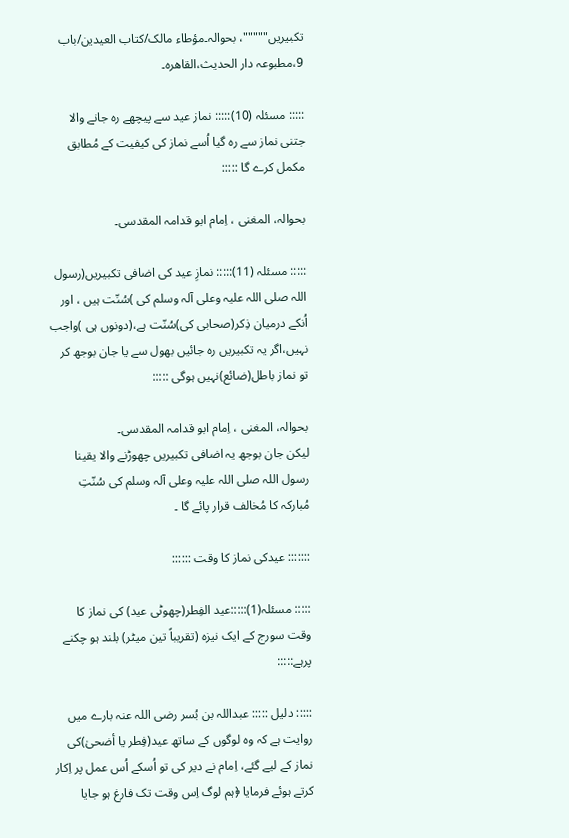تکبیریں"""""، بحوالہ۔مؤطاء مالک/کتاب العیدین/باب 9،مطبوعہ دار الحدیث،القاھرہ۔

::::: مسئلہ (10)::::: نماز عید سے پیچھے رہ جانے والا جتنی نماز سے رہ گیا اُسے نماز کی کیفیت کے مُطابق مکمل کرے گا :::::

بحوالہ، المغنی ، اِمام ابو قدامہ المقدسی۔

::::: مسئلہ (11)::::: نمازِ عید کی اضافی تکبیریں(رسول اللہ صلی اللہ علیہ وعلی آلہ وسلم کی )سُنّت ہیں ، اور اُنکے درمیان ذِکر(صحابی کی)سُنّت ہے،(دونوں ہی )واجب نہیں،اگر یہ تکبیریں رہ جائیں بھول سے یا جان بوجھ کر تو نماز باطل(ضائع)نہیں ہوگی :::::

بحوالہ، المغنی ، اِمام ابو قدامہ المقدسی۔
لیکن جان بوجھ یہ اضافی تکبیریں چھوڑنے والا یقینا رسول اللہ صلی اللہ علیہ وعلی آلہ وسلم کی سُنّتِ مُبارکہ کا مُخالف قرار پائے گا ۔

::::::: عیدکی نماز کا وقت ::::::

::::: مسئلہ(1):::::عید الفِطر(چھوٹی عید) کی نماز کا وقت سورج کے ایک نیزہ (تقریباً تین میٹر) بلند ہو چکنے پرہے:::::

::::: دلیل ::::: عبداللہ بن بُسر رضی اللہ عنہ بارے میں روایت ہے کہ وہ لوگوں کے ساتھ عید(فِطر یا أضحیٰ)کی نماز کے لیے گئے، اِمام نے دیر کی تو اُسکے اُس عمل پر اِکار کرتے ہوئے فرمایا ﴿ہم لوگ اِس وقت تک فارغ ہو جایا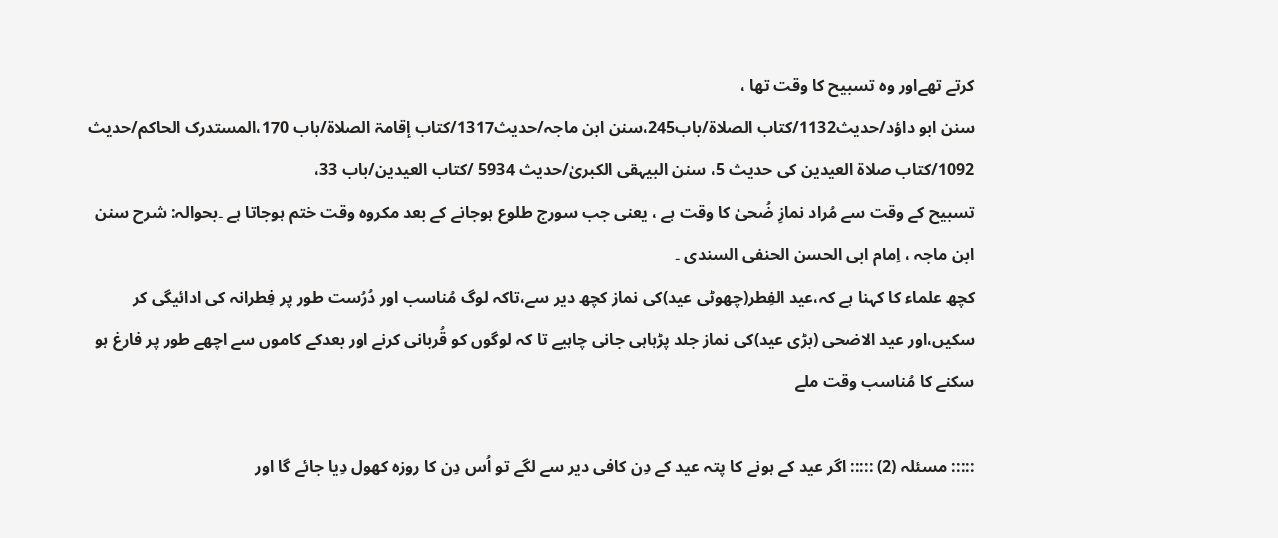کرتے تھےاور وہ تسبیح کا وقت تھا ،
سنن ابو داؤد/حدیث1132/کتاب الصلاۃ/باب245،سنن ابن ماجہ/حدیث1317/کتاب إقامۃ الصلاۃ/باب 170،المستدرک الحاکم/حدیث 1092/کتاب صلاۃ العیدین کی حدیث 5، سنن البیہقی الکبریٰ/حدیث 5934 /کتاب العیدین/باب 33،
تسبیح کے وقت سے مُراد نمازِ ضُحیٰ کا وقت ہے ، یعنی جب سورج طلوع ہوجانے کے بعد مکروہ وقت ختم ہوجاتا ہے ۔بحوالہ: شرح سنن ابن ماجہ ، اِمام ابی الحسن الحنفی السندی ۔
کچھ علماء کا کہنا ہے کہ،عید الفِطر(چھوٹی عید)کی نماز کچھ دیر سے،تاکہ لوگ مُناسب اور دُرُست طور پر فِطرانہ کی ادائیگی کر سکیں،اور عید الاضحی (بڑی عید)کی نماز جلد پڑہاہی جانی چاہیے تا کہ لوگوں کو قُربانی کرنے اور بعدکے کاموں سے اچھے طور پر فارغ ہو سکنے کا مُناسب وقت ملے

::::: مسئلہ (2) ::::: اگر عید کے ہونے کا پتہ عید کے دِن کافی دیر سے لگے تو اُس دِن کا روزہ کھول دِیا جائے گا اور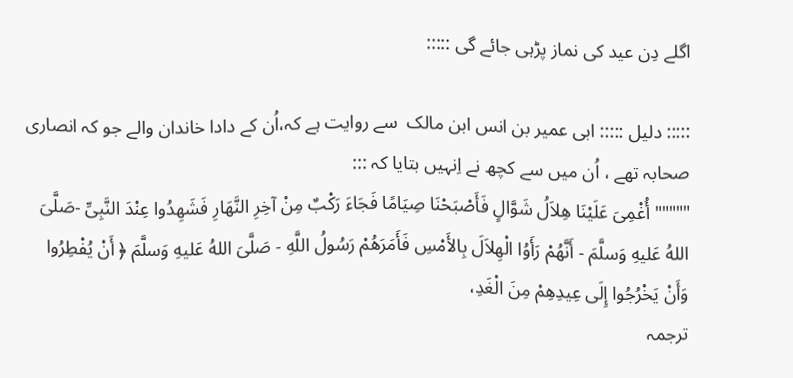اگلے دِن عید کی نماز پڑہی جائے گی :::::

::::: دلیل ::::: ابی عمیر بن انس ابن مالک  سے روایت ہے کہ،اُن کے دادا خاندان والے جو کہ انصاری صحابہ تھے ، اُن میں سے کچھ نے اِنہیں بتایا کہ :::
""""" أُغْمِىَ عَلَيْنَا هِلاَلُ شَوَّالٍ فَأَصْبَحْنَا صِيَامًا فَجَاءَ رَكْبٌ مِنْ آخِرِ النَّهَارِ فَشَهِدُوا عِنْدَ النَّبِىِّ -صَلَّىَ اللهُ عَليهِ وَسلَّمَ - أَنَّهُمْ رَأَوُا الْهِلاَلَ بِالأَمْسِ فَأَمَرَهُمْ رَسُولُ اللَّهِ - صَلَّىَ اللهُ عَليهِ وَسلَّمَ ﴿ أَنْ يُفْطِرُوا وَأَنْ يَخْرُجُوا إِلَى عِيدِهِمْ مِنَ الْغَدِ،
ترجمہ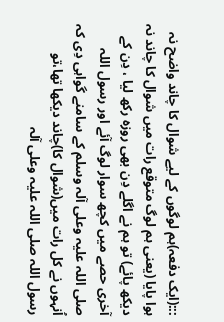:::(ایک دفعہ)ہم لوگوں کے لیے شوال کا چاند واضح نہ ہوا پایا (یعنی ہم لوگ متوقع رات میں شوال کا چاند نہ دیکھ پائے) تو ہم نے اگلے دِن بھی روزہ رکھ لیا ، دِن کے آخری حصے میں کچھ سوار لوگ آئے اور رسول اللہ صلی اللہ علیہ وعلی آلہ وسلم کے سامنے گواہی دِی کہ اُنہوں نے کل رات میں(شوال کا)چاند دیکھا تھا،تو رسول اللہ صلی اللہ علیہ وعلی آلہ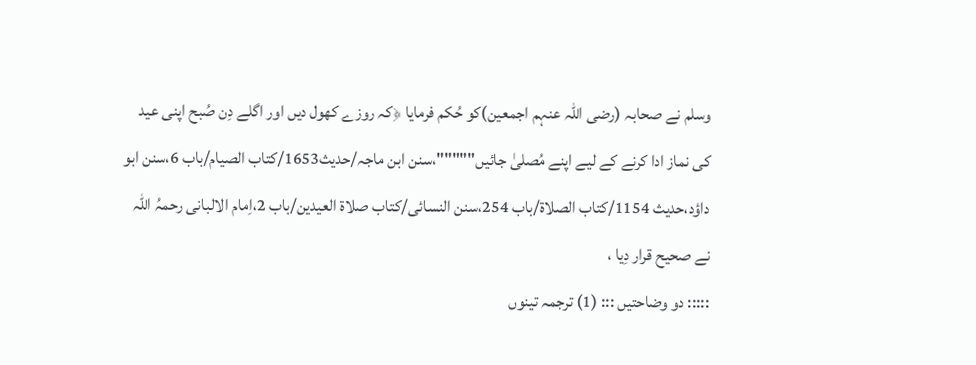وسلم نے صحابہ (رضی اللہ عنہم اجمعین)کو حُکم فرمایا ﴿کہ روزے کھول دیں اور اگلے دِن صُبح اپنی عید کی نماز ادا کرنے کے لیے اپنے مُصلیٰ جائیں"""""،سنن ابن ماجہ/حدیث1653/کتاب الصیام/باب 6،سنن ابو داؤد،حدیث 1154/کتاب الصلاۃ/باب 254،سنن النسائی/کتاب صلاۃ العیدین/باب 2،اِمام الالبانی رحمہُ اللہ نے صحیح قرار دِیا ،
::::: دو وضاحتیں ::: (1) ترجمہ تینوں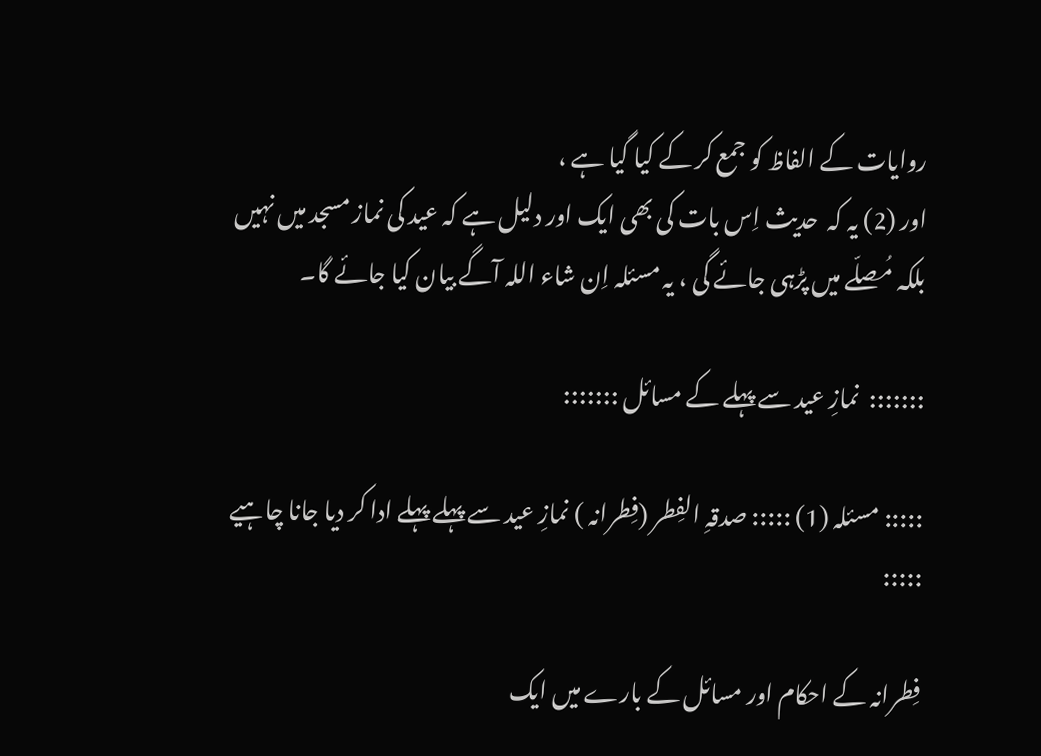روایات کے الفاظ کو جمع کر کے کیا گیا ہے ،
اور (2) یہ کہ  حدیث اِس بات کی بھی ایک اور دلیل ہے کہ عید کی نماز مسجد میں نہیں بلکہ مُصلّے میں پڑہی جائے گی ، یہ مسئلہ اِن شاء اللہ آگے بیان کیا جائے گا۔

:::::::  نمازِ عید سے پہلے کے مسائل :::::::

::::: مسئلہ (1) ::::: صدقہِ الفِطر (فِطرانہ ) نمازِ عید سے پہلے پہلے ادا کر دیا جانا چاہیے :::::

فِطرانہ کے احکام اور مسائل کے بارے میں ایک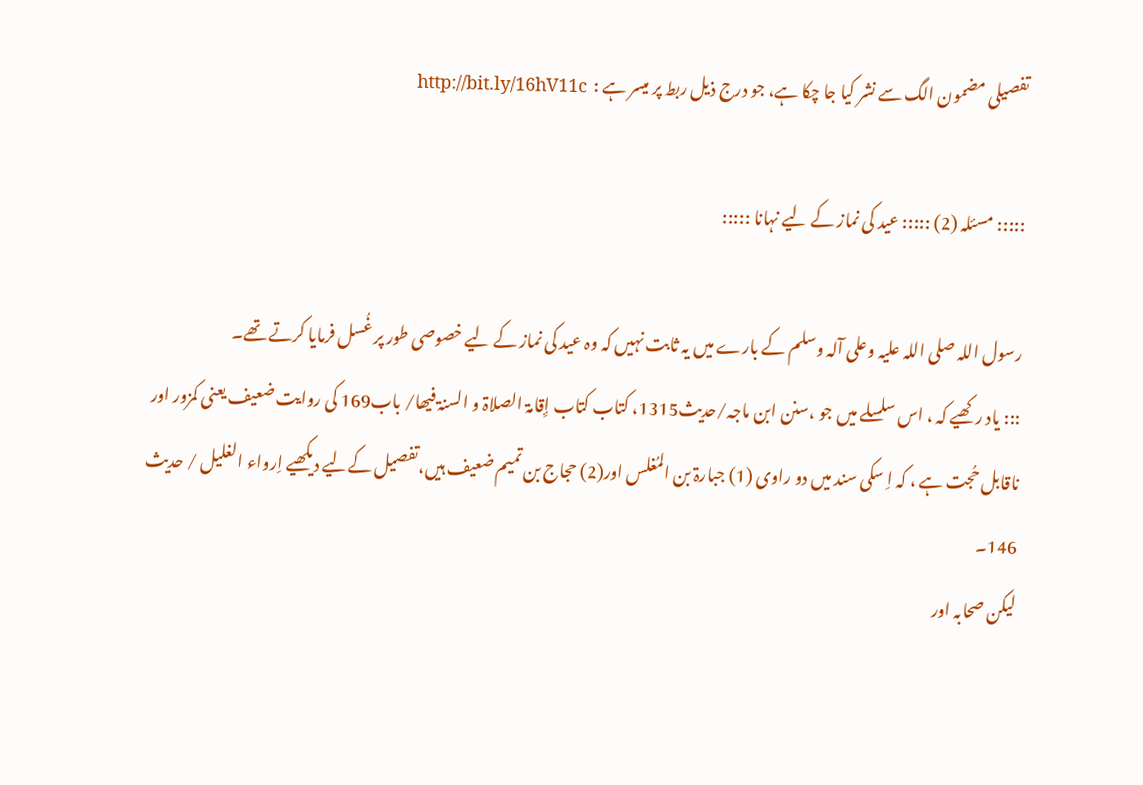تفصیلی مضمون الگ سے نشر کیا جا چکا ہے، جو درج ذیل ربط پر میسر ہے :  http://bit.ly/16hV11c

::::: مسئلہ (2) ::::: عید کی نماز کے لیے نہانا :::::

رسول اللہ صلی اللہ علیہ وعلی آلہ وسلم کے بارے میں یہ ثابت نہیں کہ وہ عید کی نماز کے لیے خصوصی طور پر غُسل فرمایا کرتے تھے۔
::: یاد رکھیے کہ ، اس سلسلے میں جو ،سنن ابن ماجہ/حدیث1315، کتاب کتاب إِقامۃ الصلاۃ و السنۃ فیھا/ باب169 کی روایت ضعیف یعنی کمزور اور ناقابل حُجت ہے ، کہ اِ سکی سند میں دو راوی (1) جبارۃ بن المُغلس اور(2) حجاج بن تمیم ضعیف ہیں،تفصیل کےلیے دیکھیے اِرواء الغلیل / حدیث 146۔
لیکن صحابہ اور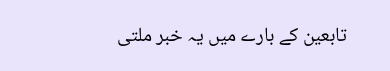تابعین کے بارے میں یہ خبر ملتی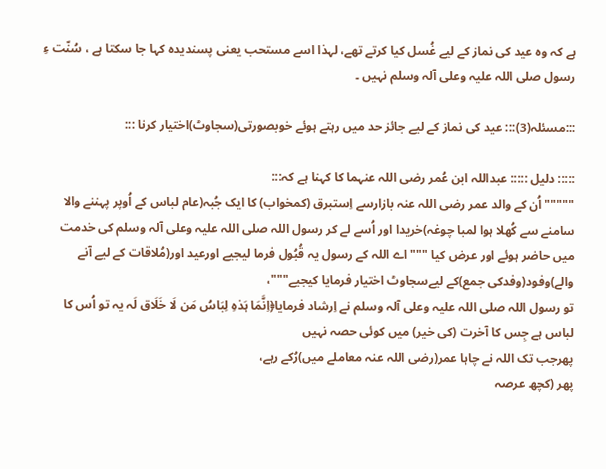ہے کہ وہ عید کی نماز کے لیے غُسل کیا کرتے تھے، لہذا اسے مستحب یعنی پسندیدہ کہا جا سکتا ہے ، سُنّت ءِ رسول صلی اللہ علیہ وعلی آلہ وسلم نہیں ۔

:::مسئلہ(3)::: عید کی نماز کے لیے جائز حد میں رہتے ہوئے خوبصورتی(سجاوٹ)اختیار کرنا :::

::::: دلیل ::::: عبداللہ ابن عُمر رضی اللہ عنہما کا کہنا ہے کہ:::
""""" اُن کے والد عمر رضی اللہ عنہ بازارسے اِستبرق (کمخواب) کا ایک جُبہ(عام لباس کے اُوپر پہننے والا سامنے سے کُھلا ہوا لمبا چوغہ)خریدا اور اُسے لے کر رسول اللہ صلی اللہ علیہ وعلی آلہ وسلم کی خدمت میں حاضر ہوئے اور عرض کیا """اے اللہ کے رسول یہ قُبُول فرما لیجیے اورعید اور(مُلاقات کے لیے آنے والے)وفود(وفدکی جمع)کے لیےسجاوٹ اختیار فرمایا کیجیے"""،
تو رسول اللہ صلی اللہ علیہ وعلی آلہ وسلم نے اِرشاد فرمایا﴿اِنَّمَا ہَذہِ لِبَاسُ مَن لَا خَلَاق لَہ یہ تو اُس کا لباس ہے جِس کا آخرت (کی خیر) میں کوئی حصہ نہیں
پھرجب تک اللہ نے چاہا عمر(رضی اللہ عنہ معاملے میں)رُکے رہے،
پھر (کچھ عرصہ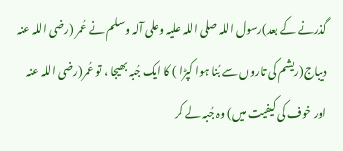گذرنے کے بعد)رسول اللہ صلی اللہ علیہ وعلی آلہ وسلم نے عُمر (رضی اللہ عنہ دیباج(ریشم کی تاروں سے بُنا ہوا کپڑا ) کا ایک جُبہ بھیجا ، تو عُمر(رضی اللہ عنہ اور خوف کی کیفیت میں) وہ جُبہ لے کر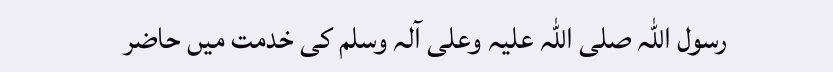رسول اللہ صلی اللہ علیہ وعلی آلہ وسلم کی خدمت میں حاضر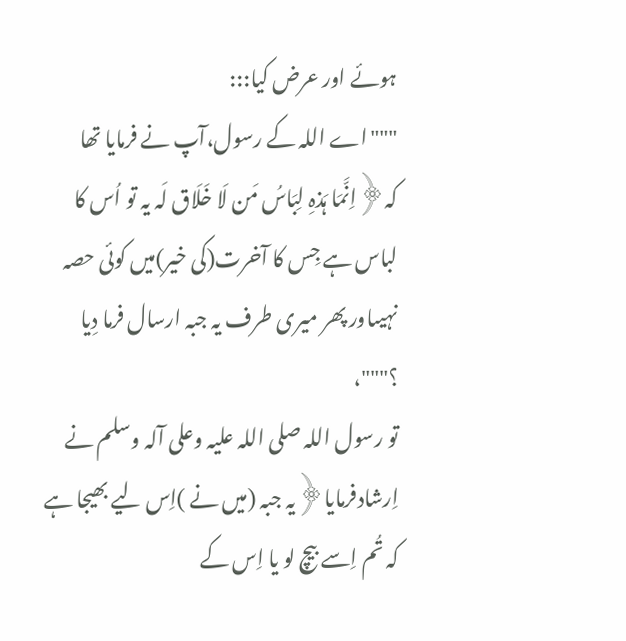ہوئے اور عرض کیا:::
"""اے اللہ کے رسول،آپ نے فرمایا تھا کہ﴿اِنَّمَا ہَذہِ لِبَاسُ مَن لَا خَلَاق لَہ یہ تو اُس کا لباس ہے جِس کا آخرت(کی خیر)میں کوئی حصہ نہیںاور پھر میری طرف یہ جبہ ارسال فرما دِیا ؟"""،
تو رسول اللہ صلی اللہ علیہ وعلی آلہ وسلم نے اِرشادفرمایا﴿یہ جبہ (میں نے )اِس لیے بھیجا ہے کہ تُم اِسے بیچ لو یا اِس کے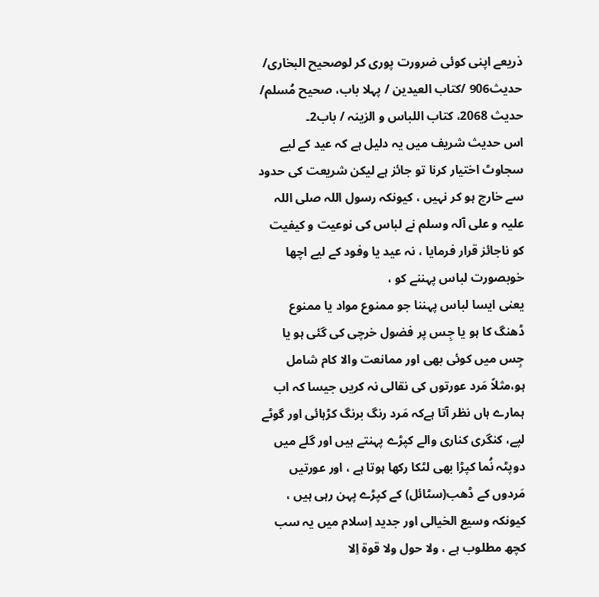ذریعے اپنی کوئی ضرورت پوری کر لوصحیح البخاری/ حدیث906 /کتاب العیدین / پہلا باب، صحیح مُسلم/ حدیث 2068، کتاب اللباس و الزینہ / باب2۔
اس حدیث شریف میں یہ دلیل ہے کہ عید کے لیے سجاوٹ اختیار کرنا تو جائز ہے لیکن شریعت کی حدود سے خارج ہو کر نہیں ، کیونکہ رسول اللہ صلی اللہ علیہ و علی آلہ وسلم نے لباس کی نوعیت و کیفیت  کو ناجائز قرار فرمایا ، نہ عید یا وفود کے لیے اچھا خوبصورت لباس پہننے کو ،
یعنی ایسا لباس پہننا جو ممنوع مواد یا ممنوع ڈھنگ کا ہو یا جِس پر فضول خرچی کی گئی ہو یا جِس میں کوئی بھی اور ممانعت والا کام شامل ہو،مثلاً مَرد عورتوں کی نقالی نہ کریں جیسا کہ اب ہمارے ہاں نظر آتا ہےکہ مَرد رنگ برنگ کڑہائی اور گوٹے لپے، کنگری کناری والے کپڑے پہنتے ہیں اور گلے میں دوپٹہ نُما کپڑا بھی لٹکا رکھا ہوتا ہے ، اور عورتیں مَردوں کے ڈھب(سٹائل) کے کپڑے پہن رہی ہیں ، کیونکہ وسیع الخیالی اور جدید اِسلام میں یہ سب کچھ مطلوب ہے ، ولا حول ولا قوۃ اِلا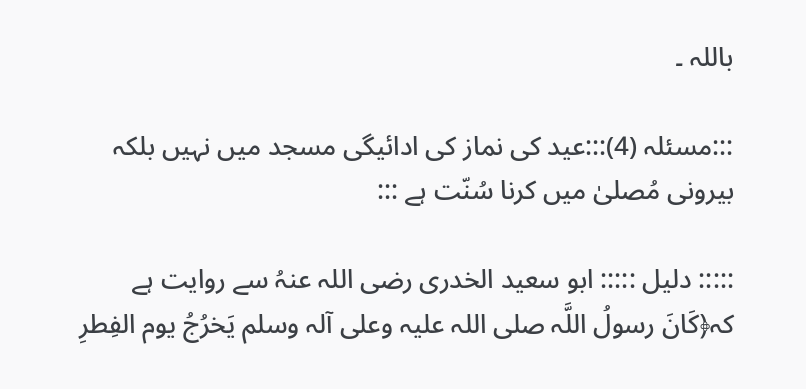باللہ ۔

:::مسئلہ (4):::عید کی نماز کی ادائیگی مسجد میں نہیں بلکہ بیرونی مُصلیٰ میں کرنا سُنّت ہے :::

::::: دلیل ::::: ابو سعید الخدری رضی اللہ عنہُ سے روایت ہے کہ﴿کَانَ رسولُ اللَّہ صلی اللہ علیہ وعلی آلہ وسلم یَخرُجُ یوم الفِطرِ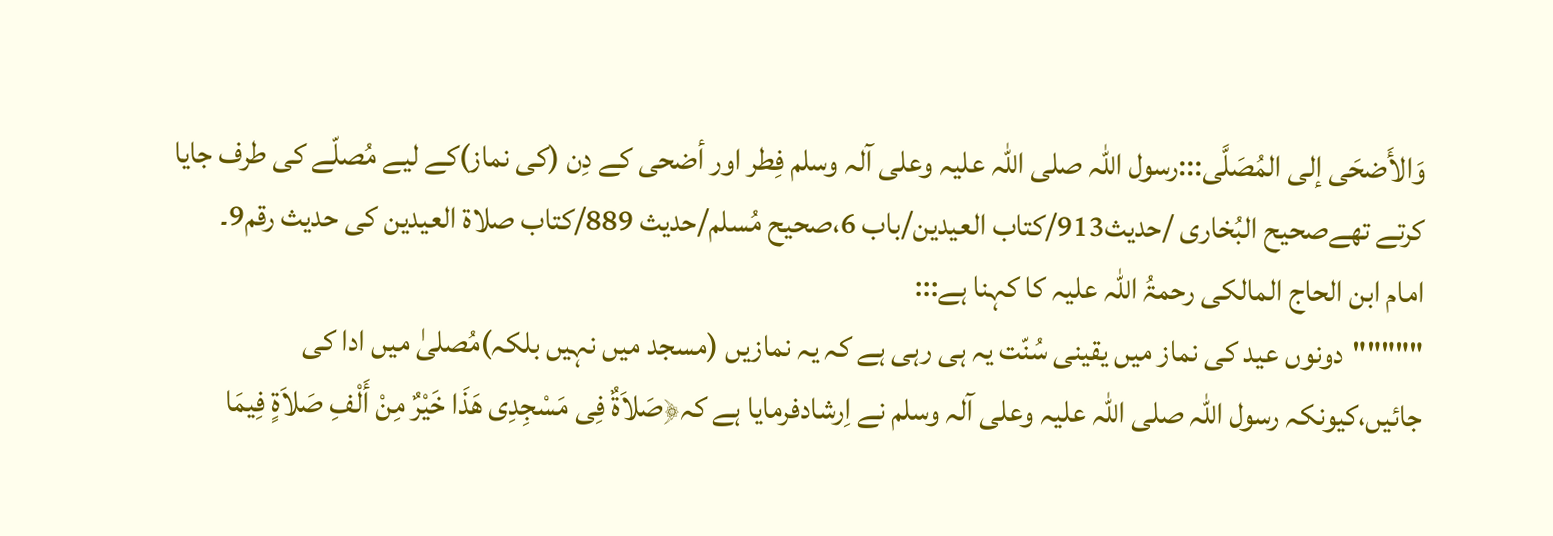وَالأَضحَی إلی المُصَلَّی:::رسول اللہ صلی اللہ علیہ وعلی آلہ وسلم فِطر اور أضحی کے دِن (کی نماز)کے لیے مُصلّے کی طرف جایا کرتے تھےصحیح البُخاری /حدیث913/کتاب العیدین/باب 6،صحیح مُسلم/حدیث 889/کتاب صلاۃ العیدین کی حدیث رقم9۔
امام ابن الحاج المالکی رحمۃُ اللہ علیہ کا کہنا ہے:::
"""""دونوں عید کی نماز میں یقینی سُنّت یہ ہی رہی ہے کہ یہ نمازیں (مسجد میں نہیں بلکہ)مُصلیٰ میں ادا کی جائیں،کیونکہ رسول اللہ صلی اللہ علیہ وعلی آلہ وسلم نے اِرشادفرمایا ہے کہ﴿صَلاَةٌ فِى مَسْجِدِى هَذَا خَيْرٌ مِنْ أَلْفِ صَلاَةٍ فِيمَا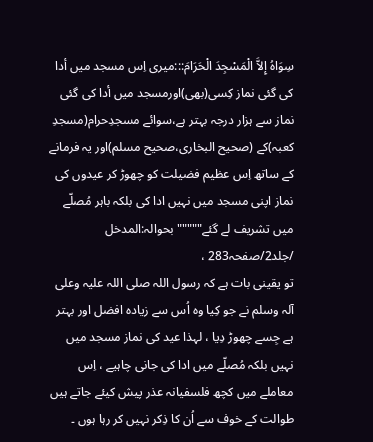سِوَاهُ إِلاَّ الْمَسْجِدَ الْحَرَامَ:::میری اِس مسجد میں أدا کی گئی نماز کِسی(بھی)اورمسجد میں أدا کی گئی نماز سے ہزار درجہ بہتر ہے،سوائے مسجدِحرام(مسجدِ کعبہ)کے (صحیح البخاری،صحیح مسلم)اور یہ فرمانے کے ساتھ اِس عظیم فضیلت کو چھوڑ کر عیدوں کی نماز اپنی مسجد میں نہیں ادا کی بلکہ باہر مُصلّے میں تشریف لے گئے"""""بحوالہ:المدخل /جلد2/صفحہ283 ،
تو یقینی بات ہے کہ رسول اللہ صلی اللہ علیہ وعلی آلہ وسلم نے جو کِیا وہ اُس سے زیادہ افضل اور بہتر ہے جِسے چھوڑ دِیا ، لہذا عید کی نماز مسجد میں نہیں بلکہ مُصلّے میں ادا کی جانی چاہیے ، اِس معاملے میں کچھ فلسفیانہ عذر پیش کیئے جاتے ہیں طوالت کے خوف سے اُن کا ذِکر نہیں کر رہا ہوں ۔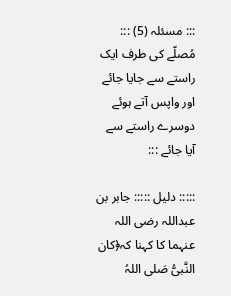::: مسئلہ (5) ::: مُصلّے کی طرف ایک راستے سے جایا جائے اور واپس آتے ہوئے دوسرے راستے سے آیا جائے :::

::::: دلیل ::::: جابر بن عبداللہ رضی اللہ عنہما کا کہنا کہ﴿کان النَّبیُّ صَلی اللہُ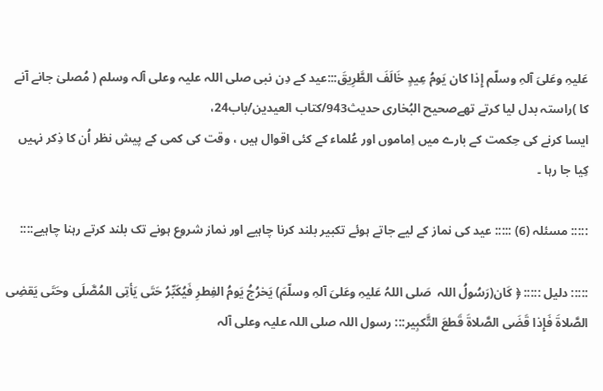عَلیہِ وعَلیَ آلہِ وسلّم إِذا کان یَومُ عِیدٍ خَالَفَ الطَّرِیقَ:::عید کے دِن نبی صلی اللہ علیہ وعلی آلہ وسلم ( مُصلیٰ جانے آنے کا )راستہ بدل لیا کرتے تھےصحیح البُخاری حدیث943/کتاب العیدین/باب24،
ایسا کرنے کی حِکمت کے بارے میں اِماموں اور عُلماء کے کئی اقوال ہیں ، وقت کی کمی کے پیش نظر اُن کا ذِکر نہیں کِیا جا رہا ۔

::::: مسئلہ (6) ::::: عید کی نماز کے لیے جاتے ہوئے تکبیر بلند کرنا چاہیے اور نماز شروع ہونے تک بلند کرتے رہنا چاہیے::::

::::: دلیل ::::: ﴿ کَان(رَسُولُ اللہ  صَلی اللہُ عَلیہِ وعَلیَ آلہِ وسلّمَ) یَخرُجُ یَومُ الفِطرِ فَیُکَبِّرُ حَتَی یَأتِی المُصَّلَی وحَتَی یَقضِی الصَّلاۃَ فَإِذا قَضَی الصَّلاۃَ قَطعَ التَّکبِیر::: رسول اللہ صلی اللہ علیہ وعلی آلہ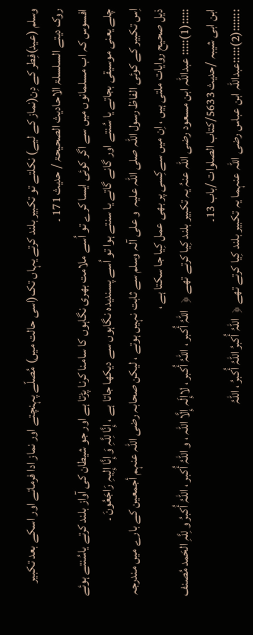وسلم (عید)فِطر کے دِن(نماز کے لیے) نکلتے تو تکبیر بلند کرتے یہاں تک(اسی حالت میں) مُصلّے پہنچتے اور نماز ادا فرماتے اور اسکے بعد تکبیر روک دیتے السلسلۃ الاحادیث الصحیحۃ / حدیث 171 ۔
افسوس کہ اب مسلمانوں میں سے اگر کوئی ایسا کرے تو اُسے ملامت بھری نگاہوں کا سامنا کرنا پڑتا ہے اور جو شیطان کی آواز بلند کرتے یاسُنتے ہوئے چلے یعنی موسیقی بجاتے یا سُنتے اور گانے گاتے یا سنتے ہوا تو اُسے پسندیدہ نگاہوں سے دیکھا جاتا ہے ، إِنَّا لِلَّہِ وَ إِنَّا إِلِیہِ رَاجَعُونَ ۔
اِس تکبیر کے کوئی الفاظ رسول اللہ صلی اللہ علیہ  و علی آلہ وسلم سے ثابت نہیں ہوتے ، لیکن صحابہ رضی اللہ عنہم أجمعین کے بارے میں مندرجہ ذیل صحیح روایات ملتی ہیں ، اِن میں سےکِسی پر بھی عمل کِیا جا سکتا ہے ،
:::::(1)::::: عبداللہ ابن مسعود رضی اللہ عنہُ یہ تکبیر بلند کِیا کرتے تھے ﴿   اللہُ أُکبر ، اللہُ أُکبر ، لاإِلَہ إِلَّا اللہ ، و اللہُ أُکبر ، اللّہُ أُکبرُ و لِلَّہِ الحَمد مُصنف ابن ابی شیبہ /حدیث 5633/کتاب الصلوات /باب 13۔
:::::::(2):::::عبداللہ ابن عباس رضی اللہ عنہما یہ تکبیر بلند کِیا کرتے تھے ﴿  اللہُ أُکبرُ اللہُ أُکبرُ ، اللہُ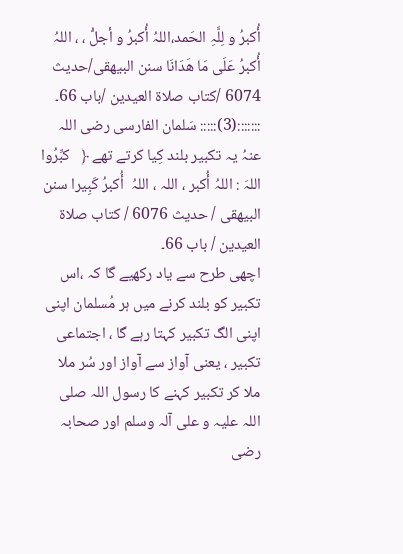أُکبرُ و لِلَّہِ الحَمد،اللہُ أُکبرُ و أجلُّ ، ، اللہُ أُکبرُ عَلَی مَا ھَدَانَا سنن البیھقی/حدیث 6074 /کتاب صلاۃ العیدین /باب 66۔
:::::::(3)::::: سَلمان الفارسی رضی اللہ عنہُ یہ تکبیر بلند کِیا کرتے تھے ﴿   کبِّرُوا اللہَ : اللہُ أُکبر ، اللہ ، اللہُ  أُکبرُ کَبِیرا سنن البیھقی / حدیث 6076 / کتاب صلاۃ العیدین / باب 66۔
اچھی طرح سے یاد رکھیے گا کہ ،اس تکبیر کو بلند کرنے میں ہر مُسلمان اپنی اپنی الگ تکبیر کہتا رہے گا ، اجتماعی تکبیر ، یعنی آواز سے آواز اور سُر ملا ملا کر تکبیر کہنے کا رسول اللہ صلی اللہ علیہ و علی آلہ وسلم اور صحابہ رضی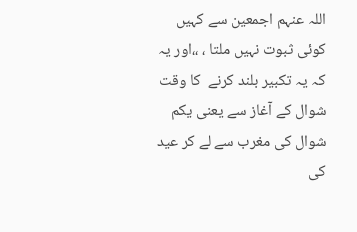اللہ عنہم اجمعین سے کہیں کوئی ثبوت نہیں ملتا ، ،،اور یہ کہ یہ تکبیر بلند کرنے  کا وقت شوال کے آغاز سے یعنی یکم شوال کی مغرب سے لے کر عید کی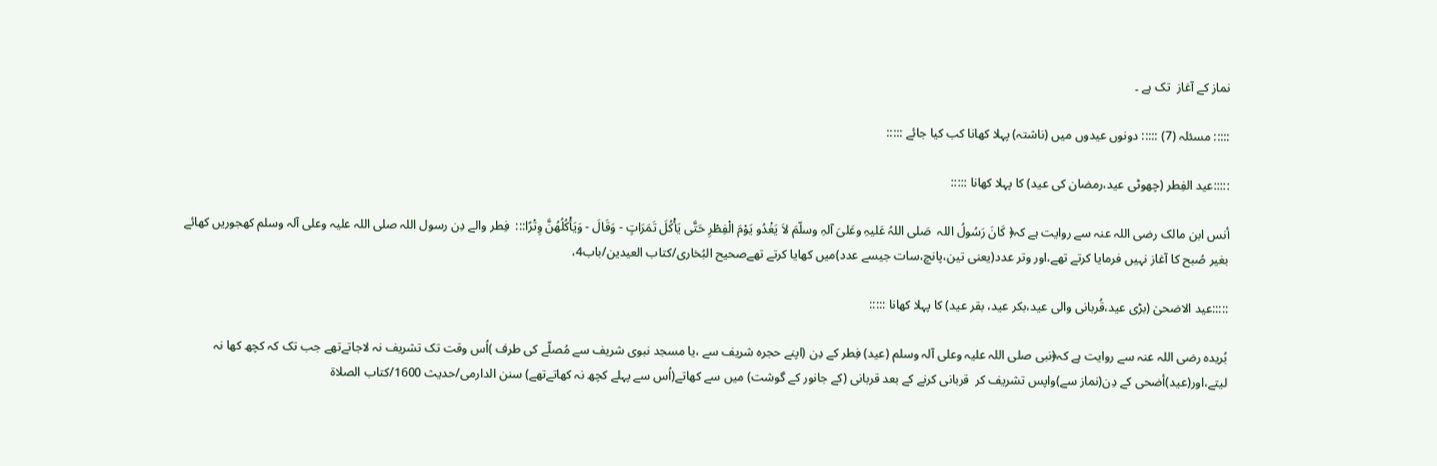نماز کے آغاز  تک ہے ۔

::::: مسئلہ (7) ::::: دونوں عیدوں میں (ناشتہ) پہلا کھانا کب کیا جائے :::::

:::::عید الفِطر (چھوٹی عید،رمضان کی عید) کا پہلا کھانا :::::

أنس ابن مالک رضی اللہ عنہ سے روایت ہے کہ﴿ كَانَ رَسُولُ اللہ  صَلی اللہُ عَلیہِ وعَلیَ آلہِ وسلّمَ لاَ يَغْدُو يَوْمَ الْفِطْرِ حَتَّى يَأْكُلَ تَمَرَاتٍ - وَقَالَ - وَيَأْكُلُهُنَّ وِتْرًا:::  فِطر والے دِن رسول اللہ صلی اللہ علیہ وعلی آلہ وسلم کھجوریں کھائے بغیر صُبح کا آغاز نہیں فرمایا کرتے تھے،اور وتر عدد(یعنی تین،پانچ،سات جیسے عدد)میں کھایا کرتے تھےصحیح البُخاری/کتاب العیدین/باب4،

:::::عید الاضحیٰ (بڑی عید،قُربانی والی عید،بکر عید، بقر عید) کا پہلا کھانا :::::

بُریدہ رضی اللہ عنہ سے روایت ہے کہ﴿نبی صلی اللہ علیہ وعلی آلہ وسلم (عید) فِطر کے دِن (اپنے حجرہ شریف سے ،یا مسجد نبوی شریف سے مُصلّے کی طرف )اُس وقت تک تشریف نہ لاجاتےتھے جب تک کہ کچھ کھا نہ لیتے،اور(عید)أضحی کے دِن(نماز سے)واپس تشریف کر  قربانی کرنے کے بعد قربانی (کے جانور کے گوشت) میں سے کھاتے(اُس سے پہلے کچھ نہ کھاتےتھے) سنن الدارمی/حدیث 1600/کتاب الصلاۃ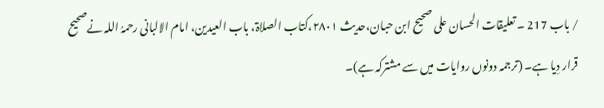/ باب 217 ۔ تعلیقات الحسان علی صحیح ابن حبان،حدیث ۲۸۰۱،کتاب الصلاۃ، باب العیدین، امام الالبانی رحمہُ اللہ نےصحیح قرار دِیا ہے۔ (ترجمہ دونوں روایات میں سے مشترکہ ہے)۔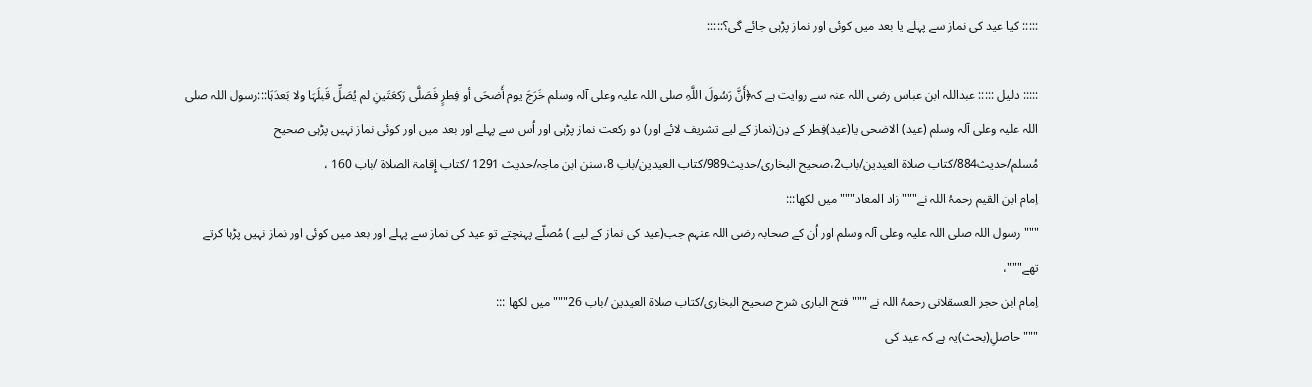::::: کیا عید کی نماز سے پہلے یا بعد میں کوئی اور نماز پڑہی جائے گی؟:::::

::::: دلیل ::::: عبداللہ ابن عباس رضی اللہ عنہ سے روایت ہے کہ﴿أَنَّ رَسُولَ اللَّہِ صلی اللہ علیہ وعلی آلہ وسلم خَرَجَ یوم أَضحَی أو فِطرٍ فَصَلَّی رَکعَتَینِ لم یُصَلِّ قَبلَہَا ولا بَعدَہَا:::رسول اللہ صلی اللہ علیہ وعلی آلہ وسلم (عید) الاضحی یا(عید)فِطر کے دِن(نماز کے لیے تشریف لائے اور) دو رکعت نماز پڑہی اور اُس سے پہلے اور بعد میں اور کوئی نماز نہیں پڑہی صحیح مُسلم/حدیث884/کتاب صلاۃ العیدین/باب2،صحیح البخاری/حدیث989/کتاب العیدین/باب 8،سنن ابن ماجہ/حدیث 1291 /کتاب إِقامۃ الصلاۃ /باب 160 ،
اِمام ابن القیم رحمہُ اللہ نے""" زاد المعاد"""میں لکھا:::
"""رسول اللہ صلی اللہ علیہ وعلی آلہ وسلم اور اُن کے صحابہ رضی اللہ عنہم جب(عید کی نماز کے لیے ) مُصلّے پہنچتے تو عید کی نماز سے پہلے اور بعد میں کوئی اور نماز نہیں پڑہا کرتے تھے"""،
اِمام ابن حجر العسقلانی رحمہُ اللہ نے """فتح الباری شرح صحیح البخاری/کتاب صلاۃ العیدین /باب 26"""میں لکھا :::
"""حاصلِ(بحث)یہ ہے کہ عید کی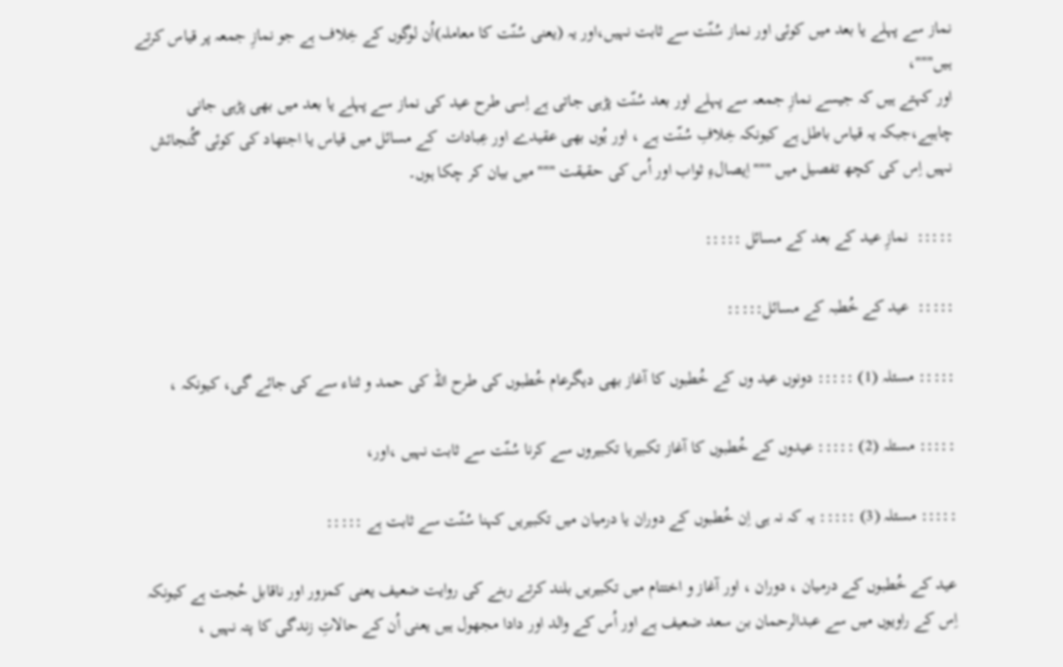نماز سے پہلے یا بعد میں کوئی اور نماز سُنّت سے ثابت نہیں،اور یہ (یعنی سُنّت کا معاملہ)اُن لوگوں کے خِلاف ہے جو نمازِ جمعہ پر قیاس کرتے ہیں"""،
اور کہتے ہیں کہ جیسے نمازِ جمعہ سے پہلے اور بعد سُنّت پڑہی جاتی ہے اِسی طرح عید کی نماز سے پہلے یا بعد میں بھی پڑہی جانی چاہیے،جبکہ یہ قیاس باطل ہے کیونکہ خِلافِ سُنّت ہے ، اور یُوں بھی عقیدے اور عِبادات  کے مسائل میں قیاس یا اجتھاد کی کوئی گُنجائش نہیں اِس کی کچھ تفصیل میں """ اِیصالءِ ثواب اور اُس کی حقیقت """میں بیان کر چکا ہوں۔

:::::  نمازِ عید کے بعد کے مسائل :::::

:::::  عید کے خُطبہ کے مسائل:::::

::::: مسئلہ (1) ::::: دونوں عید وں کے خُطبوں کا آغاز بھی دیگرعام خُطبوں کی طرح اللہ کی حمد و ثناء سے کی جائے گی، کیونکہ ،

::::: مسئلہ (2) ::::: عیدوں کے خُطبوں کا آغاز تکبیریا تکبیروں سے کرنا سُنّت سے ثابت نہیں ،اور،

::::: مسئلہ (3) ::::: یہ کہ نہ ہی اِن خُطبوں کے دوران یا درمیان میں تکبیریں کہنا سُنّت سے ثابت ہے :::::

عید کے خُطبوں کے درمیان ، دوران ، اور آغاز و اختتام میں تکبیریں بلند کرتے رہنے کی روایت ضعیف یعنی کمزور اور ناقابل حُجت ہے کیونکہ اِس کے راویوں میں سے عبدالرحمان بن سعد ضعیف ہے اور اُس کے والد اور دادا مجھول ہیں یعنی اُن کے حالاتِ زندگی کا پتہ نہیں ،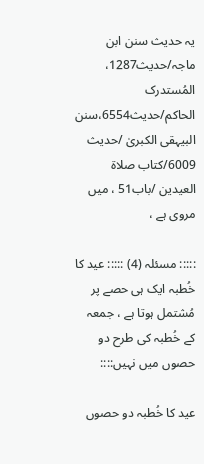یہ حدیث سنن ابن ماجہ/حدیث1287، المُستدرک الحاکم/حدیث6554،سنن البیہقی الکبریٰ /حدیث 6009/کتاب صلاۃ العیدین /باب51 ، میں مروی ہے ،

::::: مسئلہ (4) ::::: عید کا خُطبہ ایک ہی حصے پر مُشتمل ہوتا ہے ، جمعہ کے خُطبہ کی طرح دو حصوں میں نہیں::::

عید کا خُطبہ دو حصوں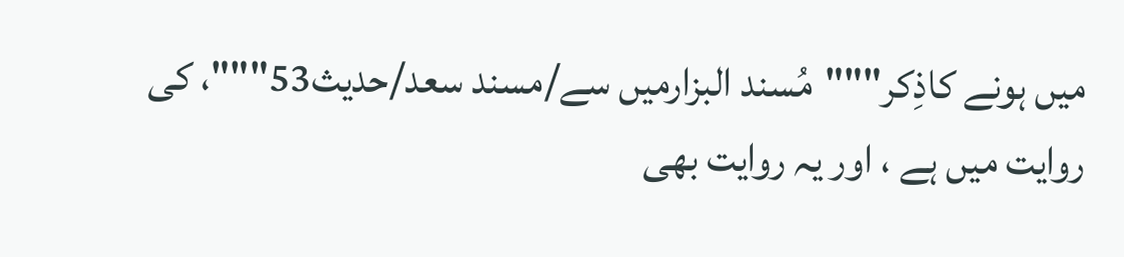میں ہونے کاذِکر"""مُسند البزارمیں سے/مسند سعد/حدیث53"""، کی روایت میں ہے ، اور یہ روایت بھی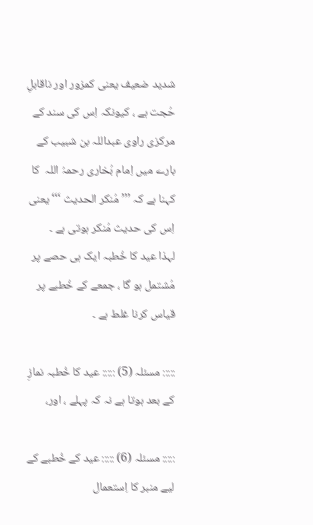شدید ضعیف یعنی کمزور اور ناقابلِ حُجت ہے ، کیونکہ اِس کی سند کے مرکزی راوی عبداللہ بن شبیب کے بارے میں اِمام بُخاری رحمہُ اللہ  کا کہنا ہے کہ ’’’ مُنکر الحدیث ‘‘‘ یعنی اِس کی حدیث مُنکر ہوتی ہے ۔
لہذا عید کا خُطبہ ایک ہی حصے پر مُشتمل ہو گا ، جمعے کے خُطبے پر قیاس کرنا غلط ہے ۔

::::: مسئلہ (5) ::::: عید کا خُطبہ نمازِ کے بعد ہوتا ہے نہ کہ پہلے ، اور،

::::: مسئلہ (6) ::::: عید کے خُطبے کے لیے منبر کا اِستعمال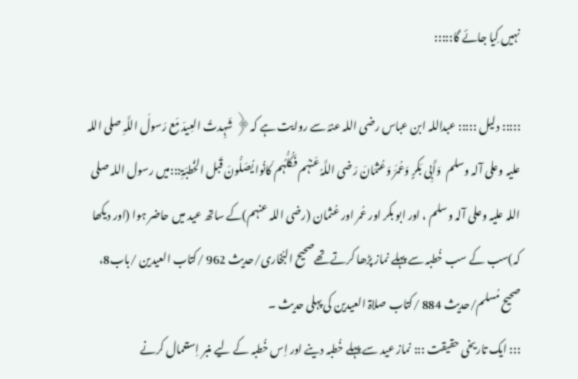نہیں کِیا جائے گا:::::

::::: دلیل ::::: عبداللہ ابن عباس رضی اللہ عنہُ سے روایت ہے کہ﴿ شَہِدتُ العِیدَ مَع رَسولَ اللَّہِ صلی اللہ علیہ وعلی آلہ وسلم  وَأَبِی بَکرٍ وَعُمَرَ وَعُثمَانَ رَضی اللَّہُ عَنہُم فَکُلُّہُم کَانُوا یُصَلُّونَ قَبل الخُطبَۃِ:::میں رسول اللہ صلی اللہ علیہ وعلی آلہ وسلم ، اور ابو بکر اور عُمر اور عُثمان (رضی اللہ عنہم)کے ساتھ عید میں حاضر ہوا (اور دیکھا کہ)سب کے سب خُطبہ سے پہلے نماز پڑھا کرتے تھےصحیح البُخاری/حدیث 962 /کتاب العیدین /باب8، صحیح مُسلم/حدیث 884 /کتاب صلاۃ العیدین کی پہلی حدیث ۔
::: ایک تاریخی حقیقت ::: نماز عید سے پہلے خُطبہ دینے اور اِس خُطبہ کے لیے منبر اِستعمال کرنے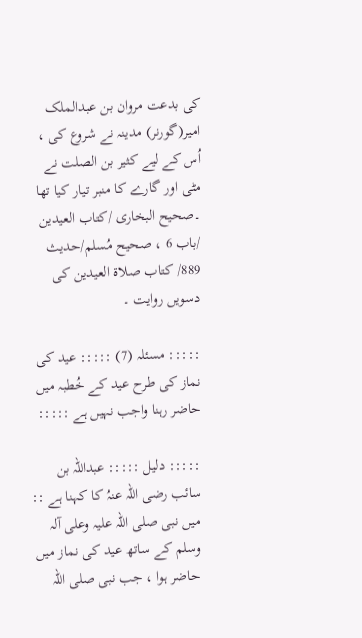کی بدعت مروان بن عبدالملک امیر(گورنر) مدینہ نے شروع کی ، اُس کے لیے کثیر بن الصلت نے مٹی اور گارے کا منبر تیار کیا تھا ۔صحیح البخاری /کتاب العیدین /باب 6 ، صحیح مُسلم/حدیث 889/ کتاب صلاۃ العیدین کی دسویں روایت ۔

::::: مسئلہ (7) ::::: عید کی نماز کی طرح عید کے خُطبہ میں حاضر رہنا واجب نہیں ہے :::::

::::: دلیل ::::: عبداللہ بن سائب رضی اللہ عنہُ کا کہنا ہے :: میں نبی صلی اللہ علیہ وعلی آلہ وسلم کے ساتھ عید کی نماز میں حاضر ہوا ، جب نبی صلی اللہ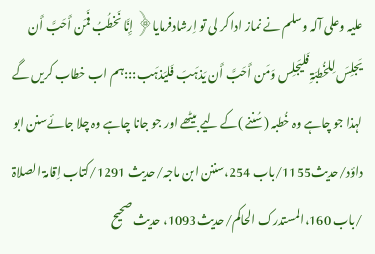علیہ وعلی آلہ وسلم نے نماز ادا کر لی تو اِرشادفرمایا﴿ إِنَّا نَخطُبُ فَمَن أَحَبَّ أَن یَجلِسَ لِلخُطبَۃِ فَلیَجلِس وَمَن أَحَبَّ أَن یَذہَبَ فَلیَذہَب:::ہم اب خطاب کریں گے لہذا جو چاہے وہ خُطبہ (سُننے )کے لیے بیٹھے اور جو جانا چاہے وہ چلا جائےسنن ابو داؤد/حدیث1155/باب 254،سننن ابن ماجہ/حدیث 1291/کتاب اِقامۃ الصلاۃ /باب 160،المستدرک الحاکم/حدیث1093، حدیث صحیح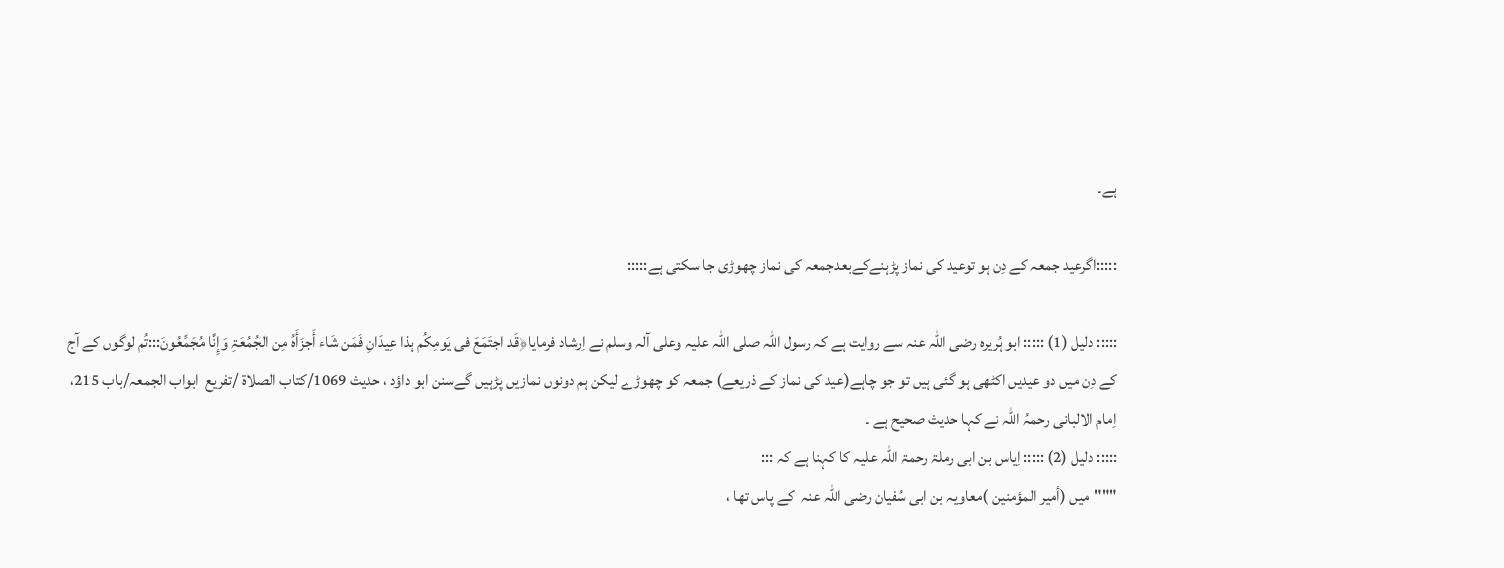ہے۔

:::::اگرعید جمعہ کے دِن ہو توعید کی نماز پڑہنےکےبعدجمعہ کی نماز چھوڑی جا سکتی ہے:::::

::::: دلیل (1) ::::: ابو ہُریرہ رضی اللہ عنہ سے روایت ہے کہ رسول اللہ صلی اللہ علیہ وعلی آلہ وسلم نے اِرشاد فرمایا﴿قَد اجتَمَعَ فی یَومِکُم ہذا عِیدَانِ فَمَن شَاء أَجزَأَہُ مِن الجُمُعَۃِ وَإِنَّا مُجَمِّعُونَ:::تُم لوگوں کے آج کے دِن میں دو عیدیں اکٹھی ہو گئی ہیں تو جو چاہے(عید کی نماز کے ذریعے) جمعہ کو چھوڑے لیکن ہم دونوں نمازیں پڑہیں گےسنن ابو داؤد ، حدیث 1069/کتاب الصلاۃ /تفریع  ابواب الجمعہ/باب 215، اِمام الالبانی رحمہُ اللہ نے کہا حدیث صحیح ہے ۔
::::: دلیل (2) ::::: اِیاس بن ابی رملۃ رحمۃ اللہ علیہ کا کہنا ہے کہ :::
"""میں (أمیر المؤمنین )معاویہ بن ابی سُفیان رضی اللہ عنہ  کے پاس تھا ،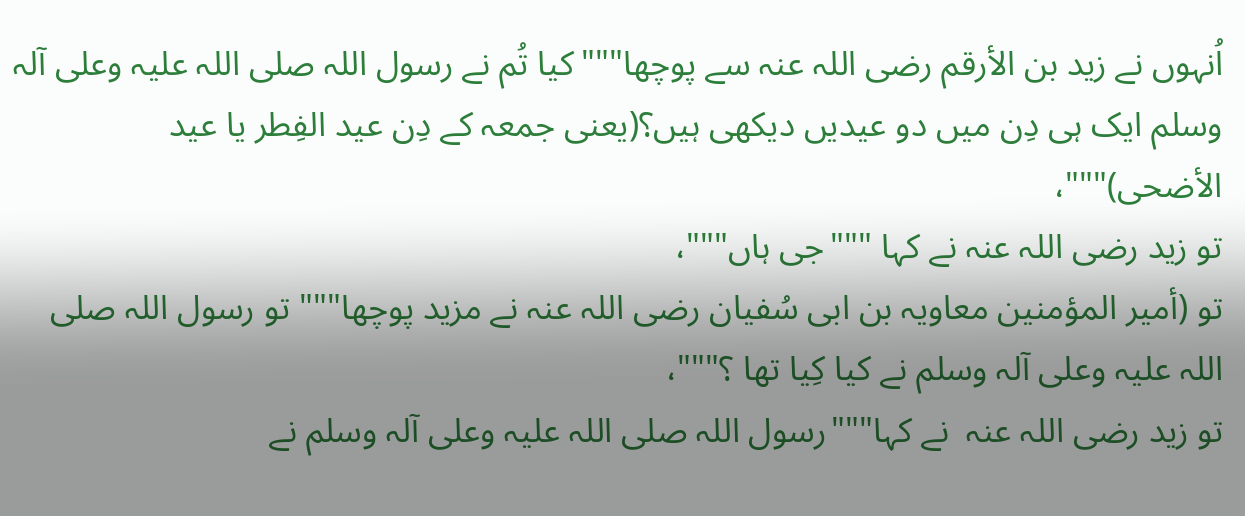اُنہوں نے زید بن الأرقم رضی اللہ عنہ سے پوچھا"""کیا تُم نے رسول اللہ صلی اللہ علیہ وعلی آلہ وسلم ایک ہی دِن میں دو عیدیں دیکھی ہیں؟(یعنی جمعہ کے دِن عید الفِطر یا عید الأضحی)"""،
تو زید رضی اللہ عنہ نے کہا """جی ہاں"""،
تو (أمیر المؤمنین معاویہ بن ابی سُفیان رضی اللہ عنہ نے مزید پوچھا""" تو رسول اللہ صلی اللہ علیہ وعلی آلہ وسلم نے کیا کِیا تھا ؟"""،
تو زید رضی اللہ عنہ  نے کہا"""رسول اللہ صلی اللہ علیہ وعلی آلہ وسلم نے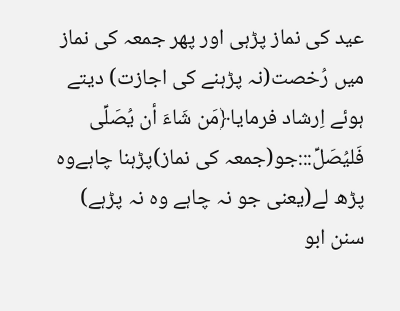عید کی نماز پڑہی اور پھر جمعہ کی نماز میں رُخصت(نہ پڑہنے کی اجازت) دیتے ہوئے اِرشاد فرمایا﴿مَن شَاءَ أن یُصَلِّی فَلیُصَلِّ:::جو(جمعہ کی نماز)پڑہنا چاہےوہ پڑھ لے(یعنی جو نہ چاہے وہ نہ پڑہے) سنن ابو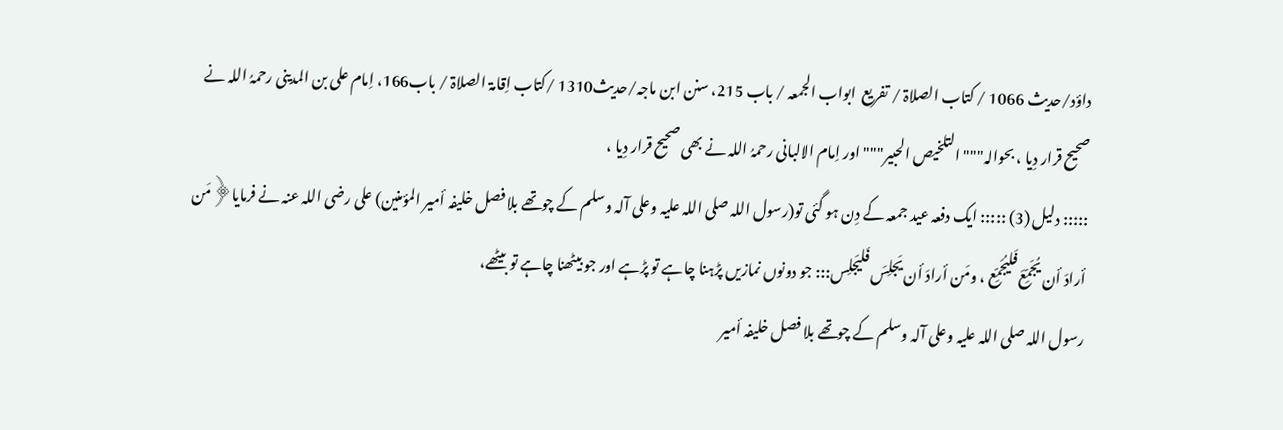داؤد/حدیث 1066 / کتاب الصلاۃ / تفریع  ابواب الجمعہ / باب 215، سنن ابن ماجہ/حدیث1310 /کتاب اِقامۃ الصلاۃ / باب166، اِمام علی بن المدینی رحمہُ اللہ نے صحیح قرار دِیا ، بحوالہ"""التلخیص الحبیر"""اور اِمام الالبانی رحمہُ اللہ نے بھی صحیح قرار دِیا ،
::::: دلیل (3) ::::: ایک دفعہ عید جمعہ کے دِن ہو گئی تو(رسول اللہ صلی اللہ علیہ وعلی آلہ وسلم کے چوتھے بلا فصل خلیفہ أمیر المؤمنین) علی رضی اللہ عنہ نے فرمایا﴿مَن أرادَ أن یُجَمِّعَ فَلیُجَمِّع ، ومَن أرادَ أن یَجلِسَ فَلیَجلِس::: جو دونوں نمازیں پڑہنا چاہے تو پڑہے اور جو بیٹھنا چاہے تو بیٹھے،
رسول اللہ صلی اللہ علیہ وعلی آلہ وسلم کے چوتھے بلا فصل خلیفہ أمیر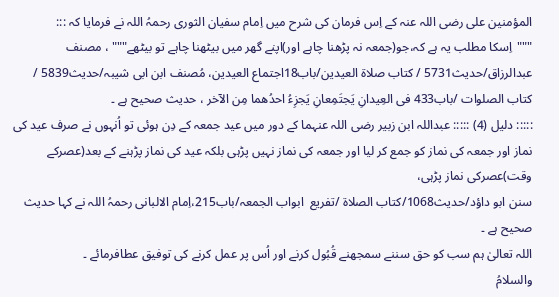المؤمنین علی رضی اللہ عنہ کے اِس فرمان کی شرح میں اِمام سفیان الثوری رحمہُ اللہ نے فرمایا کہ :::
"""اِسکا مطلب یہ ہے کہ،جو(جمعہ نہ پڑھنا چاہے اور)اپنے گھر میں بیٹھنا چاہے تو بیٹھے""" ، مصنف عبدالرزاق/حدیث5731 / کتاب صلاۃ العیدین/باب18اجتماع العیدین، مُصنف ابن ابی شیبہ/حدیث5839 / کتاب الصلوات /باب433 فی العِیدانِ یَجتَمِعانِ یَجزِءُ احدُھما مِن الآخر ، حدیث صحیح ہے ۔
::::: دلیل (4) ::::: عبداللہ ابن زبیر رضی اللہ عنہما کے دور میں عید جمعہ کے دِن ہوئی تو اُنہوں نے صرف عید کی نماز اور جمعہ کی نماز کو جمع کر لیا اور جمعہ کی نماز نہیں پڑہی بلکہ عید کی نماز پڑہنے کے بعد(عصرکے وقت)عصرکی نماز پڑہی،
سنن ابو داؤد/حدیث1068/کتاب الصلاۃ /تفریع  ابواب الجمعہ/باب215،اِمام الالبانی رحمہُ اللہ نے کہا حدیث صحیح ہے ۔
اللہ تعالیٰ ہم سب کو حق سننے سمجھنے قُبُول کرنے اور اُس پر عمل کرنے کی توفیق عطافرمائے ۔
والسلامُ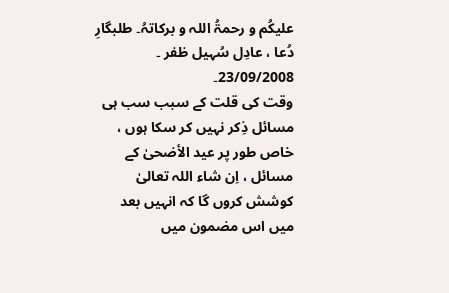علیکُم و رحمۃُ اللہ و برکاتہُ۔ طلبگارِ دُعا ، عادِل سُہیل ظفر ۔ 23/09/2008۔
وقت کی قلت کے سبب سب ہی مسائل ذِکر نہیں کر سکا ہوں ، خاص طور پر عید الأضحیٰ کے مسائل ، اِن شاء اللہ تعالیٰ کوشش کروں گا کہ انہیں بعد میں اس مضمون میں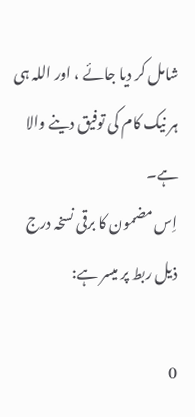شامل کر دیا جائے ، اور اللہ ہی ہر نیک کام کی توفیق دینے والا ہے۔
اِس مضمون کا برقی نسخہ درج ذیل ربط پر میسر ہے:

0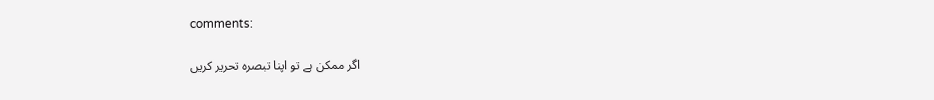comments:

اگر ممکن ہے تو اپنا تبصرہ تحریر کریں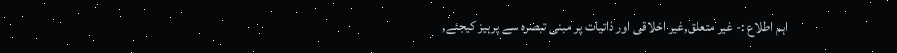اہم اطلاع :- غیر متعلق,غیر اخلاقی اور ذاتیات پر مبنی تبصرہ سے پرہیز کیجئے,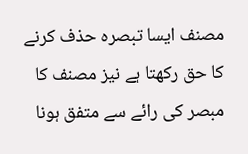مصنف ایسا تبصرہ حذف کرنے کا حق رکھتا ہے نیز مصنف کا مبصر کی رائے سے متفق ہونا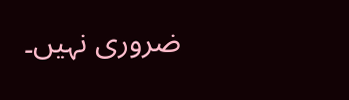ضروری نہیں۔